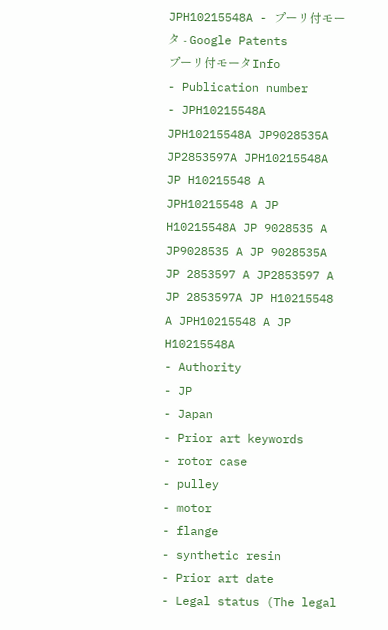JPH10215548A - プーリ付モータ - Google Patents
プーリ付モータInfo
- Publication number
- JPH10215548A JPH10215548A JP9028535A JP2853597A JPH10215548A JP H10215548 A JPH10215548 A JP H10215548A JP 9028535 A JP9028535 A JP 9028535A JP 2853597 A JP2853597 A JP 2853597A JP H10215548 A JPH10215548 A JP H10215548A
- Authority
- JP
- Japan
- Prior art keywords
- rotor case
- pulley
- motor
- flange
- synthetic resin
- Prior art date
- Legal status (The legal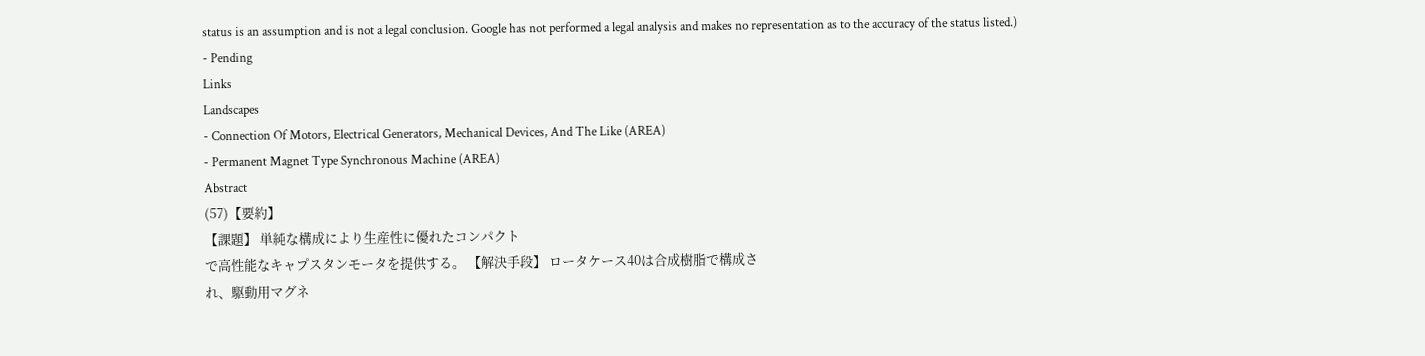status is an assumption and is not a legal conclusion. Google has not performed a legal analysis and makes no representation as to the accuracy of the status listed.)
- Pending
Links
Landscapes
- Connection Of Motors, Electrical Generators, Mechanical Devices, And The Like (AREA)
- Permanent Magnet Type Synchronous Machine (AREA)
Abstract
(57)【要約】
【課題】 単純な構成により生産性に優れたコンパクト
で高性能なキャプスタンモータを提供する。 【解決手段】 ロータケース40は合成樹脂で構成さ
れ、駆動用マグネ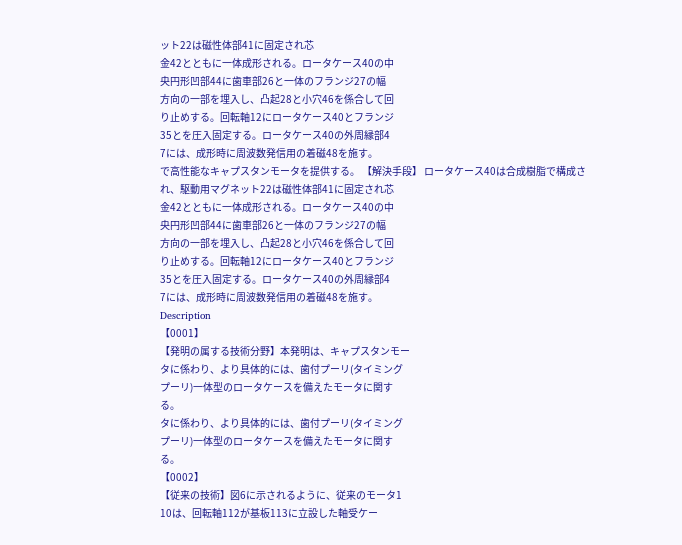ット22は磁性体部41に固定され芯
金42とともに一体成形される。ロータケース40の中
央円形凹部44に歯車部26と一体のフランジ27の幅
方向の一部を埋入し、凸起28と小穴46を係合して回
り止めする。回転軸12にロータケース40とフランジ
35とを圧入固定する。ロータケース40の外周縁部4
7には、成形時に周波数発信用の着磁48を施す。
で高性能なキャプスタンモータを提供する。 【解決手段】 ロータケース40は合成樹脂で構成さ
れ、駆動用マグネット22は磁性体部41に固定され芯
金42とともに一体成形される。ロータケース40の中
央円形凹部44に歯車部26と一体のフランジ27の幅
方向の一部を埋入し、凸起28と小穴46を係合して回
り止めする。回転軸12にロータケース40とフランジ
35とを圧入固定する。ロータケース40の外周縁部4
7には、成形時に周波数発信用の着磁48を施す。
Description
【0001】
【発明の属する技術分野】本発明は、キャプスタンモー
タに係わり、より具体的には、歯付プーリ(タイミング
プーリ)一体型のロータケースを備えたモータに関す
る。
タに係わり、より具体的には、歯付プーリ(タイミング
プーリ)一体型のロータケースを備えたモータに関す
る。
【0002】
【従来の技術】図6に示されるように、従来のモータ1
10は、回転軸112が基板113に立設した軸受ケー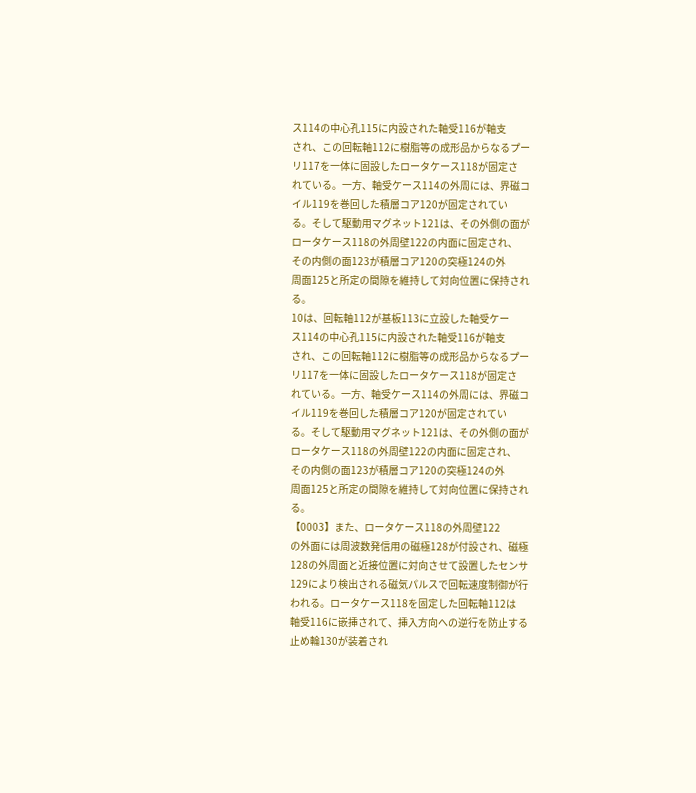ス114の中心孔115に内設された軸受116が軸支
され、この回転軸112に樹脂等の成形品からなるプー
リ117を一体に固設したロータケース118が固定さ
れている。一方、軸受ケース114の外周には、界磁コ
イル119を巻回した積層コア120が固定されてい
る。そして駆動用マグネット121は、その外側の面が
ロータケース118の外周壁122の内面に固定され、
その内側の面123が積層コア120の突極124の外
周面125と所定の間隙を維持して対向位置に保持され
る。
10は、回転軸112が基板113に立設した軸受ケー
ス114の中心孔115に内設された軸受116が軸支
され、この回転軸112に樹脂等の成形品からなるプー
リ117を一体に固設したロータケース118が固定さ
れている。一方、軸受ケース114の外周には、界磁コ
イル119を巻回した積層コア120が固定されてい
る。そして駆動用マグネット121は、その外側の面が
ロータケース118の外周壁122の内面に固定され、
その内側の面123が積層コア120の突極124の外
周面125と所定の間隙を維持して対向位置に保持され
る。
【0003】また、ロータケース118の外周壁122
の外面には周波数発信用の磁極128が付設され、磁極
128の外周面と近接位置に対向させて設置したセンサ
129により検出される磁気パルスで回転速度制御が行
われる。ロータケース118を固定した回転軸112は
軸受116に嵌挿されて、挿入方向への逆行を防止する
止め輪130が装着され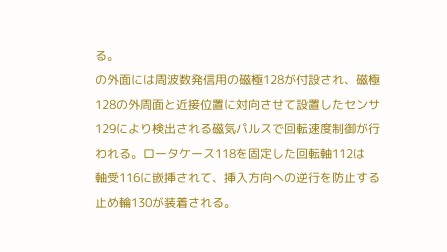る。
の外面には周波数発信用の磁極128が付設され、磁極
128の外周面と近接位置に対向させて設置したセンサ
129により検出される磁気パルスで回転速度制御が行
われる。ロータケース118を固定した回転軸112は
軸受116に嵌挿されて、挿入方向への逆行を防止する
止め輪130が装着される。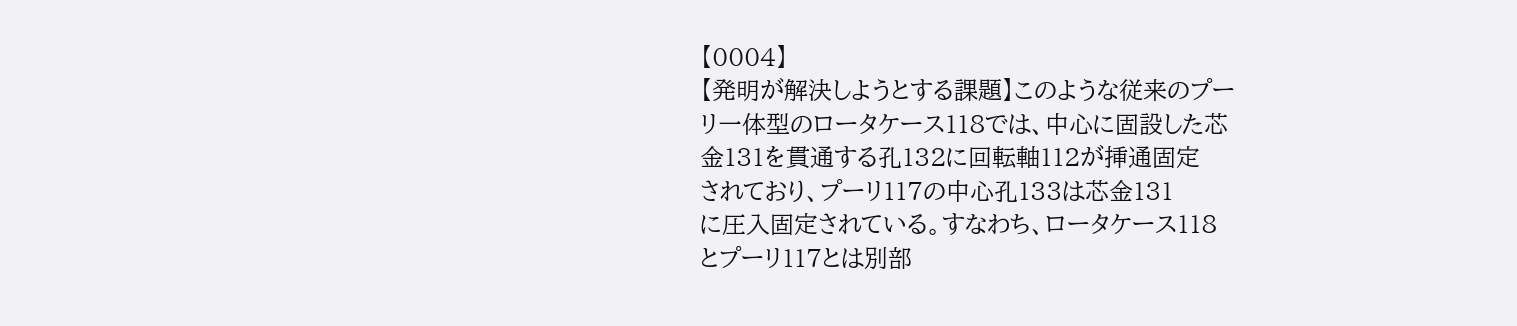【0004】
【発明が解決しようとする課題】このような従来のプー
リ一体型のロータケース118では、中心に固設した芯
金131を貫通する孔132に回転軸112が挿通固定
されており、プーリ117の中心孔133は芯金131
に圧入固定されている。すなわち、ロータケース118
とプーリ117とは別部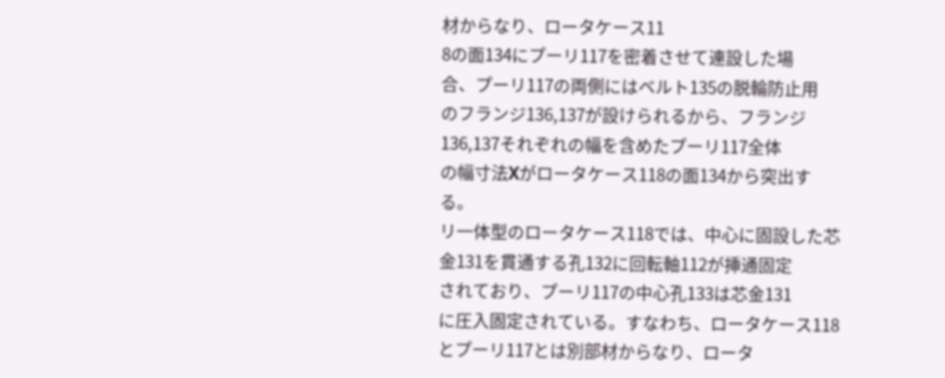材からなり、ロータケース11
8の面134にプーリ117を密着させて連設した場
合、プーリ117の両側にはベルト135の脱輪防止用
のフランジ136,137が設けられるから、フランジ
136,137それぞれの幅を含めたプーリ117全体
の幅寸法Xがロータケース118の面134から突出す
る。
リ一体型のロータケース118では、中心に固設した芯
金131を貫通する孔132に回転軸112が挿通固定
されており、プーリ117の中心孔133は芯金131
に圧入固定されている。すなわち、ロータケース118
とプーリ117とは別部材からなり、ロータ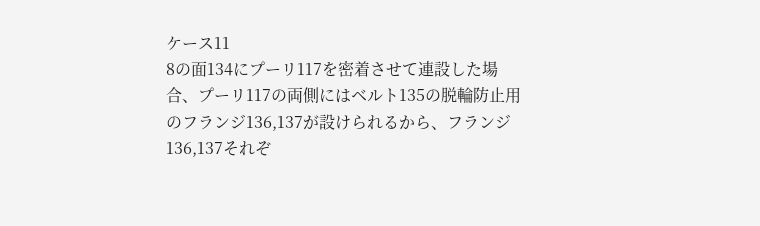ケース11
8の面134にプーリ117を密着させて連設した場
合、プーリ117の両側にはベルト135の脱輪防止用
のフランジ136,137が設けられるから、フランジ
136,137それぞ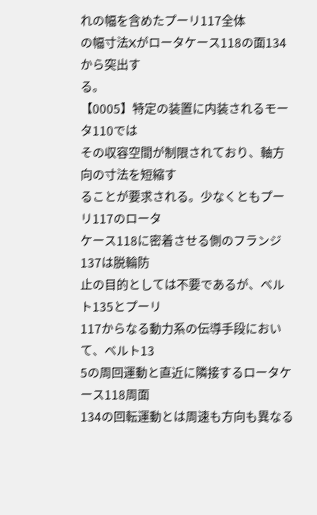れの幅を含めたプーリ117全体
の幅寸法Xがロータケース118の面134から突出す
る。
【0005】特定の装置に内装されるモータ110では
その収容空間が制限されており、軸方向の寸法を短縮す
ることが要求される。少なくともプーリ117のロータ
ケース118に密着させる側のフランジ137は脱輪防
止の目的としては不要であるが、ベルト135とプーリ
117からなる動力系の伝導手段において、ベルト13
5の周回運動と直近に隣接するロータケース118周面
134の回転運動とは周速も方向も異なる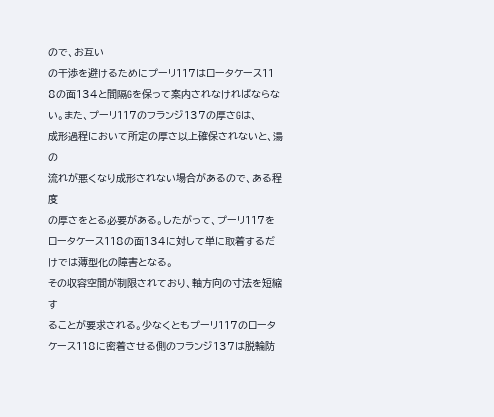ので、お互い
の干渉を避けるためにプーリ117はロータケース11
8の面134と間隔Gを保って案内されなければならな
い。また、プーリ117のフランジ137の厚さGは、
成形過程において所定の厚さ以上確保されないと、湯の
流れが悪くなり成形されない場合があるので、ある程度
の厚さをとる必要がある。したがって、プーリ117を
ロータケース118の面134に対して単に取着するだ
けでは薄型化の障害となる。
その収容空間が制限されており、軸方向の寸法を短縮す
ることが要求される。少なくともプーリ117のロータ
ケース118に密着させる側のフランジ137は脱輪防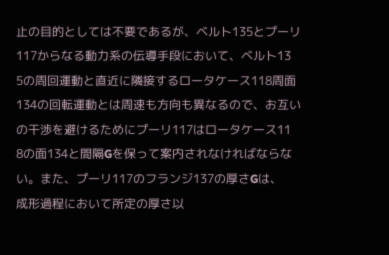止の目的としては不要であるが、ベルト135とプーリ
117からなる動力系の伝導手段において、ベルト13
5の周回運動と直近に隣接するロータケース118周面
134の回転運動とは周速も方向も異なるので、お互い
の干渉を避けるためにプーリ117はロータケース11
8の面134と間隔Gを保って案内されなければならな
い。また、プーリ117のフランジ137の厚さGは、
成形過程において所定の厚さ以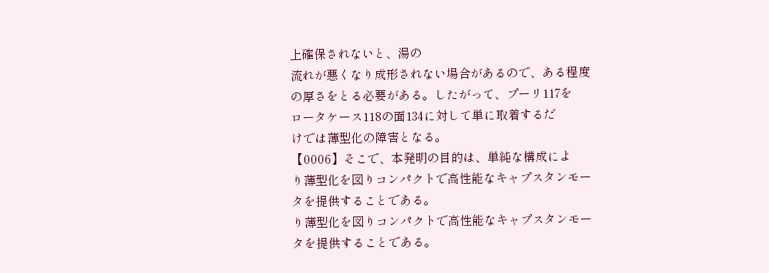上確保されないと、湯の
流れが悪くなり成形されない場合があるので、ある程度
の厚さをとる必要がある。したがって、プーリ117を
ロータケース118の面134に対して単に取着するだ
けでは薄型化の障害となる。
【0006】そこで、本発明の目的は、単純な構成によ
り薄型化を図りコンパクトで高性能なキャプスタンモー
タを提供することである。
り薄型化を図りコンパクトで高性能なキャプスタンモー
タを提供することである。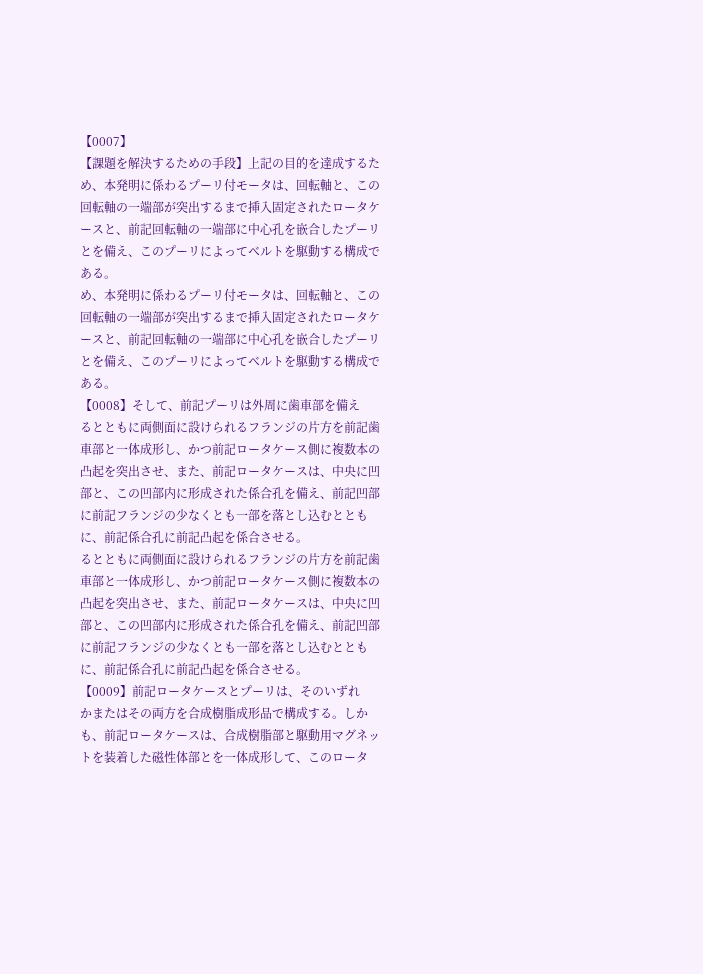【0007】
【課題を解決するための手段】上記の目的を達成するた
め、本発明に係わるプーリ付モータは、回転軸と、この
回転軸の一端部が突出するまで挿入固定されたロータケ
ースと、前記回転軸の一端部に中心孔を嵌合したプーリ
とを備え、このプーリによってベルトを駆動する構成で
ある。
め、本発明に係わるプーリ付モータは、回転軸と、この
回転軸の一端部が突出するまで挿入固定されたロータケ
ースと、前記回転軸の一端部に中心孔を嵌合したプーリ
とを備え、このプーリによってベルトを駆動する構成で
ある。
【0008】そして、前記プーリは外周に歯車部を備え
るとともに両側面に設けられるフランジの片方を前記歯
車部と一体成形し、かつ前記ロータケース側に複数本の
凸起を突出させ、また、前記ロータケースは、中央に凹
部と、この凹部内に形成された係合孔を備え、前記凹部
に前記フランジの少なくとも一部を落とし込むととも
に、前記係合孔に前記凸起を係合させる。
るとともに両側面に設けられるフランジの片方を前記歯
車部と一体成形し、かつ前記ロータケース側に複数本の
凸起を突出させ、また、前記ロータケースは、中央に凹
部と、この凹部内に形成された係合孔を備え、前記凹部
に前記フランジの少なくとも一部を落とし込むととも
に、前記係合孔に前記凸起を係合させる。
【0009】前記ロータケースとプーリは、そのいずれ
かまたはその両方を合成樹脂成形品で構成する。しか
も、前記ロータケースは、合成樹脂部と駆動用マグネッ
トを装着した磁性体部とを一体成形して、このロータ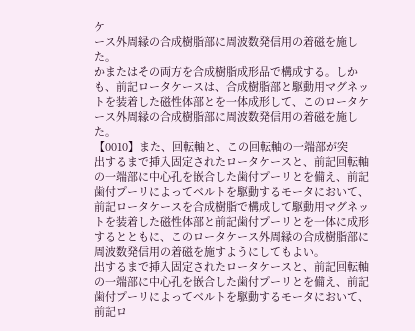ケ
ース外周縁の合成樹脂部に周波数発信用の着磁を施し
た。
かまたはその両方を合成樹脂成形品で構成する。しか
も、前記ロータケースは、合成樹脂部と駆動用マグネッ
トを装着した磁性体部とを一体成形して、このロータケ
ース外周縁の合成樹脂部に周波数発信用の着磁を施し
た。
【0010】また、回転軸と、この回転軸の一端部が突
出するまで挿入固定されたロータケースと、前記回転軸
の一端部に中心孔を嵌合した歯付プーリとを備え、前記
歯付プーリによってベルトを駆動するモータにおいて、
前記ロータケースを合成樹脂で構成して駆動用マグネッ
トを装着した磁性体部と前記歯付プーリとを一体に成形
するとともに、このロータケース外周縁の合成樹脂部に
周波数発信用の着磁を施すようにしてもよい。
出するまで挿入固定されたロータケースと、前記回転軸
の一端部に中心孔を嵌合した歯付プーリとを備え、前記
歯付プーリによってベルトを駆動するモータにおいて、
前記ロ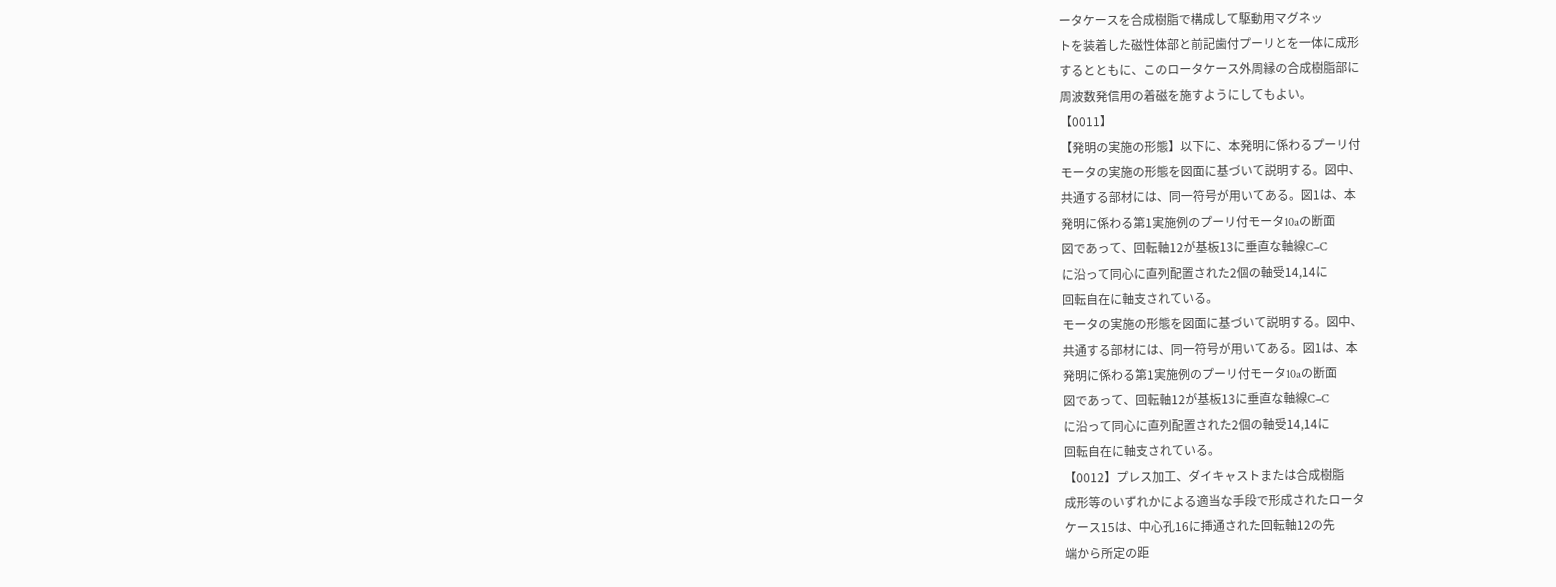ータケースを合成樹脂で構成して駆動用マグネッ
トを装着した磁性体部と前記歯付プーリとを一体に成形
するとともに、このロータケース外周縁の合成樹脂部に
周波数発信用の着磁を施すようにしてもよい。
【0011】
【発明の実施の形態】以下に、本発明に係わるプーリ付
モータの実施の形態を図面に基づいて説明する。図中、
共通する部材には、同一符号が用いてある。図1は、本
発明に係わる第1実施例のプーリ付モータ10aの断面
図であって、回転軸12が基板13に垂直な軸線C−C
に沿って同心に直列配置された2個の軸受14,14に
回転自在に軸支されている。
モータの実施の形態を図面に基づいて説明する。図中、
共通する部材には、同一符号が用いてある。図1は、本
発明に係わる第1実施例のプーリ付モータ10aの断面
図であって、回転軸12が基板13に垂直な軸線C−C
に沿って同心に直列配置された2個の軸受14,14に
回転自在に軸支されている。
【0012】プレス加工、ダイキャストまたは合成樹脂
成形等のいずれかによる適当な手段で形成されたロータ
ケース15は、中心孔16に挿通された回転軸12の先
端から所定の距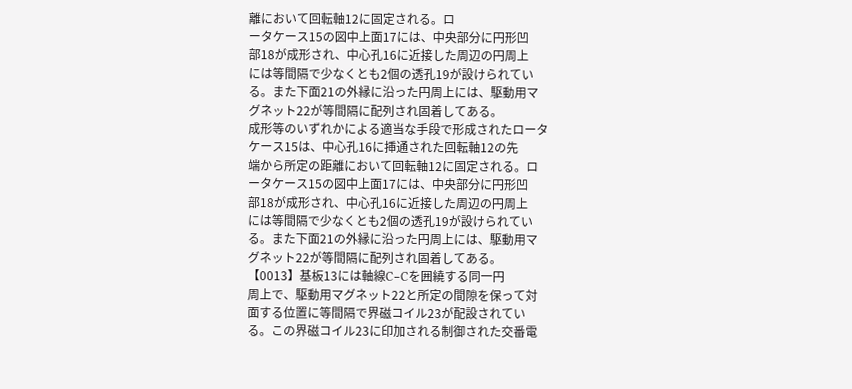離において回転軸12に固定される。ロ
ータケース15の図中上面17には、中央部分に円形凹
部18が成形され、中心孔16に近接した周辺の円周上
には等間隔で少なくとも2個の透孔19が設けられてい
る。また下面21の外縁に沿った円周上には、駆動用マ
グネット22が等間隔に配列され固着してある。
成形等のいずれかによる適当な手段で形成されたロータ
ケース15は、中心孔16に挿通された回転軸12の先
端から所定の距離において回転軸12に固定される。ロ
ータケース15の図中上面17には、中央部分に円形凹
部18が成形され、中心孔16に近接した周辺の円周上
には等間隔で少なくとも2個の透孔19が設けられてい
る。また下面21の外縁に沿った円周上には、駆動用マ
グネット22が等間隔に配列され固着してある。
【0013】基板13には軸線C−Cを囲繞する同一円
周上で、駆動用マグネット22と所定の間隙を保って対
面する位置に等間隔で界磁コイル23が配設されてい
る。この界磁コイル23に印加される制御された交番電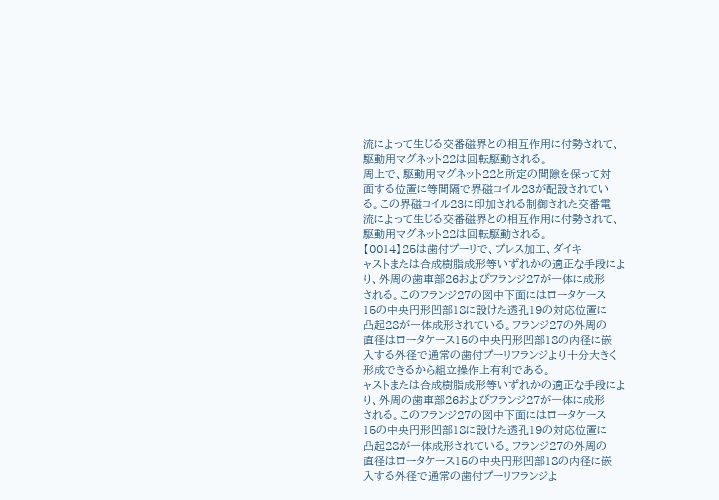流によって生じる交番磁界との相互作用に付勢されて、
駆動用マグネット22は回転駆動される。
周上で、駆動用マグネット22と所定の間隙を保って対
面する位置に等間隔で界磁コイル23が配設されてい
る。この界磁コイル23に印加される制御された交番電
流によって生じる交番磁界との相互作用に付勢されて、
駆動用マグネット22は回転駆動される。
【0014】25は歯付プーリで、プレス加工、ダイキ
ャストまたは合成樹脂成形等いずれかの適正な手段によ
り、外周の歯車部26およびフランジ27が一体に成形
される。このフランジ27の図中下面にはロータケース
15の中央円形凹部18に設けた透孔19の対応位置に
凸起28が一体成形されている。フランジ27の外周の
直径はロータケース15の中央円形凹部18の内径に嵌
入する外径で通常の歯付プーリフランジより十分大きく
形成できるから組立操作上有利である。
ャストまたは合成樹脂成形等いずれかの適正な手段によ
り、外周の歯車部26およびフランジ27が一体に成形
される。このフランジ27の図中下面にはロータケース
15の中央円形凹部18に設けた透孔19の対応位置に
凸起28が一体成形されている。フランジ27の外周の
直径はロータケース15の中央円形凹部18の内径に嵌
入する外径で通常の歯付プーリフランジよ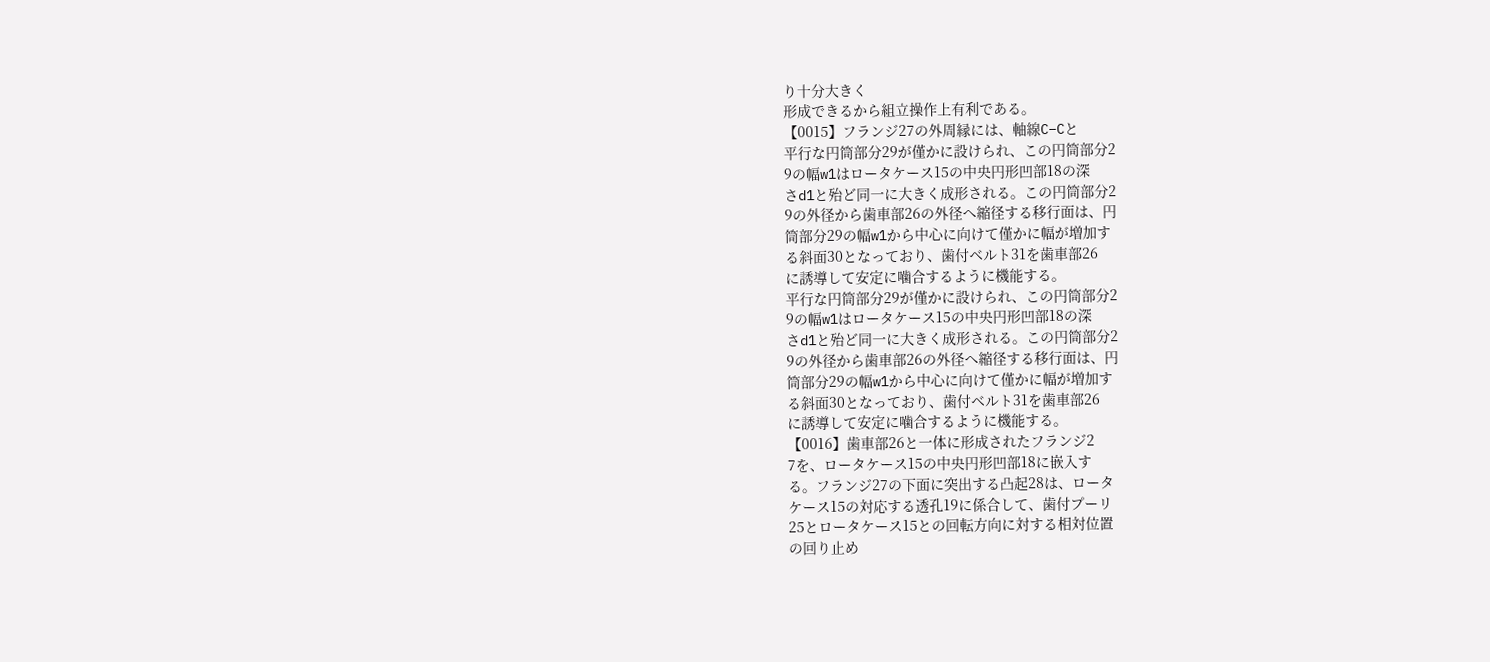り十分大きく
形成できるから組立操作上有利である。
【0015】フランジ27の外周縁には、軸線C−Cと
平行な円筒部分29が僅かに設けられ、この円筒部分2
9の幅w1はロータケース15の中央円形凹部18の深
さd1と殆ど同一に大きく成形される。この円筒部分2
9の外径から歯車部26の外径へ縮径する移行面は、円
筒部分29の幅w1から中心に向けて僅かに幅が増加す
る斜面30となっており、歯付ベルト31を歯車部26
に誘導して安定に噛合するように機能する。
平行な円筒部分29が僅かに設けられ、この円筒部分2
9の幅w1はロータケース15の中央円形凹部18の深
さd1と殆ど同一に大きく成形される。この円筒部分2
9の外径から歯車部26の外径へ縮径する移行面は、円
筒部分29の幅w1から中心に向けて僅かに幅が増加す
る斜面30となっており、歯付ベルト31を歯車部26
に誘導して安定に噛合するように機能する。
【0016】歯車部26と一体に形成されたフランジ2
7を、ロータケース15の中央円形凹部18に嵌入す
る。フランジ27の下面に突出する凸起28は、ロータ
ケース15の対応する透孔19に係合して、歯付プーリ
25とロータケース15との回転方向に対する相対位置
の回り止め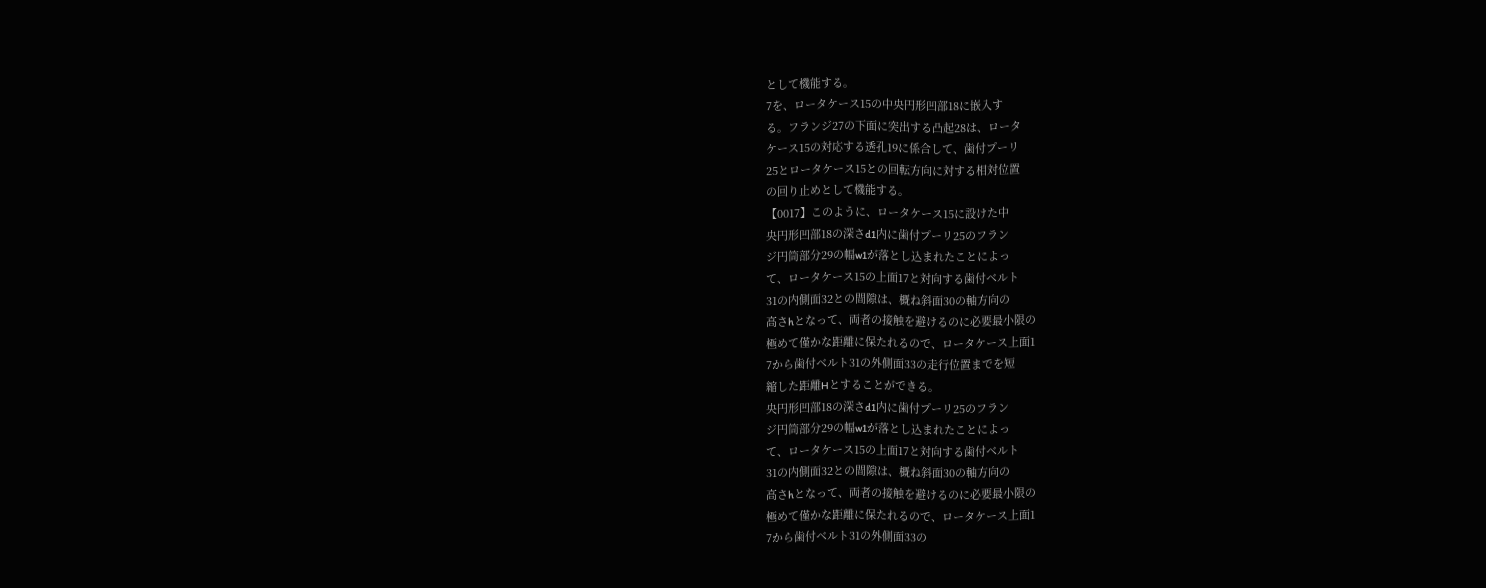として機能する。
7を、ロータケース15の中央円形凹部18に嵌入す
る。フランジ27の下面に突出する凸起28は、ロータ
ケース15の対応する透孔19に係合して、歯付プーリ
25とロータケース15との回転方向に対する相対位置
の回り止めとして機能する。
【0017】このように、ロータケース15に設けた中
央円形凹部18の深さd1内に歯付プーリ25のフラン
ジ円筒部分29の幅w1が落とし込まれたことによっ
て、ロータケース15の上面17と対向する歯付ベルト
31の内側面32との間隙は、概ね斜面30の軸方向の
高さhとなって、両者の接触を避けるのに必要最小限の
極めて僅かな距離に保たれるので、ロータケース上面1
7から歯付ベルト31の外側面33の走行位置までを短
縮した距離Hとすることができる。
央円形凹部18の深さd1内に歯付プーリ25のフラン
ジ円筒部分29の幅w1が落とし込まれたことによっ
て、ロータケース15の上面17と対向する歯付ベルト
31の内側面32との間隙は、概ね斜面30の軸方向の
高さhとなって、両者の接触を避けるのに必要最小限の
極めて僅かな距離に保たれるので、ロータケース上面1
7から歯付ベルト31の外側面33の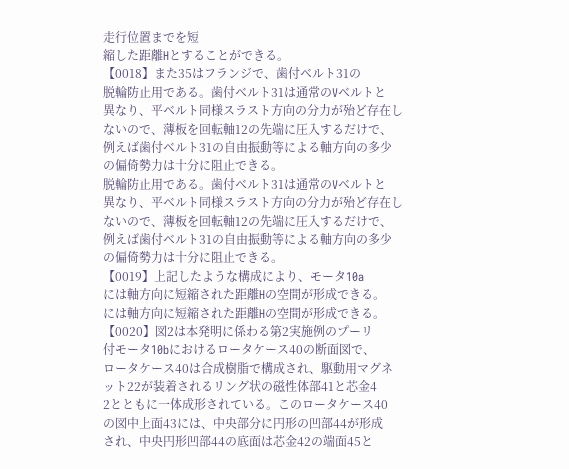走行位置までを短
縮した距離Hとすることができる。
【0018】また35はフランジで、歯付ベルト31の
脱輪防止用である。歯付ベルト31は通常のVベルトと
異なり、平ベルト同様スラスト方向の分力が殆ど存在し
ないので、薄板を回転軸12の先端に圧入するだけで、
例えば歯付ベルト31の自由振動等による軸方向の多少
の偏倚勢力は十分に阻止できる。
脱輪防止用である。歯付ベルト31は通常のVベルトと
異なり、平ベルト同様スラスト方向の分力が殆ど存在し
ないので、薄板を回転軸12の先端に圧入するだけで、
例えば歯付ベルト31の自由振動等による軸方向の多少
の偏倚勢力は十分に阻止できる。
【0019】上記したような構成により、モータ10a
には軸方向に短縮された距離Hの空間が形成できる。
には軸方向に短縮された距離Hの空間が形成できる。
【0020】図2は本発明に係わる第2実施例のプーリ
付モータ10bにおけるロータケース40の断面図で、
ロータケース40は合成樹脂で構成され、駆動用マグネ
ット22が装着されるリング状の磁性体部41と芯金4
2とともに一体成形されている。このロータケース40
の図中上面43には、中央部分に円形の凹部44が形成
され、中央円形凹部44の底面は芯金42の端面45と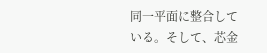同一平面に整合している。そして、芯金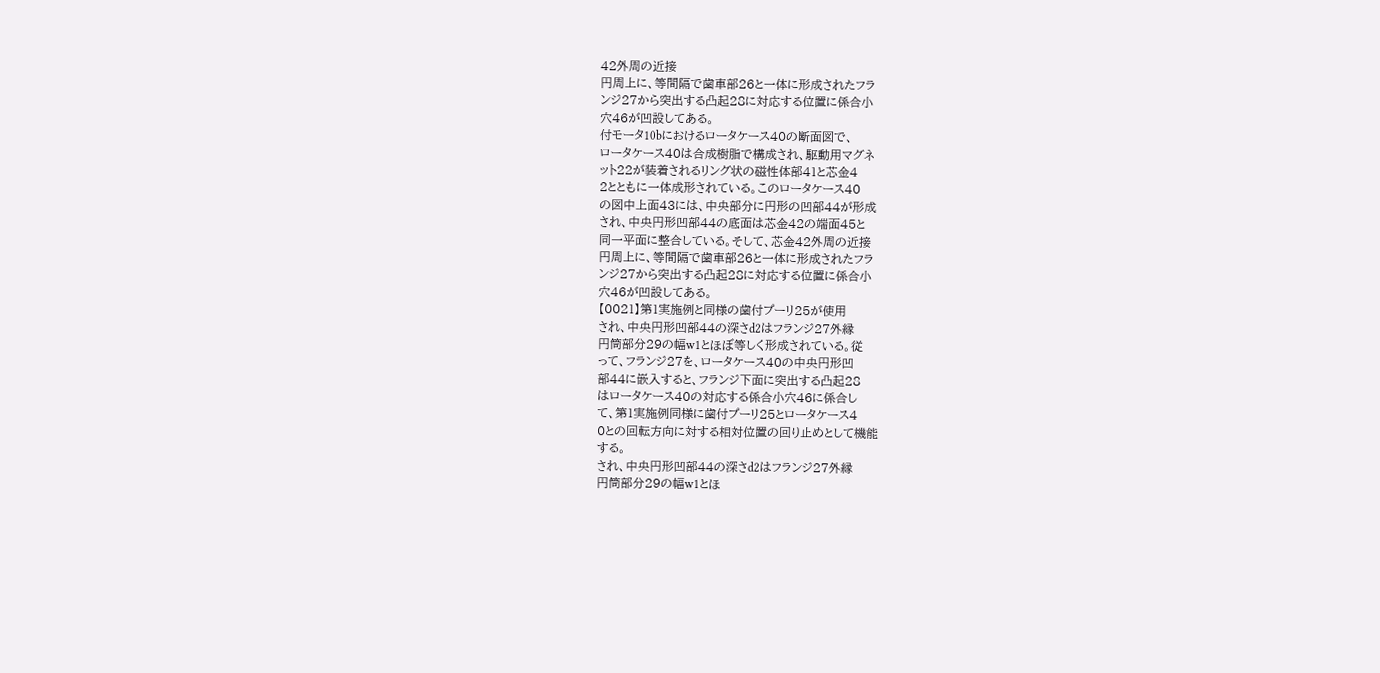42外周の近接
円周上に、等間隔で歯車部26と一体に形成されたフラ
ンジ27から突出する凸起28に対応する位置に係合小
穴46が凹設してある。
付モータ10bにおけるロータケース40の断面図で、
ロータケース40は合成樹脂で構成され、駆動用マグネ
ット22が装着されるリング状の磁性体部41と芯金4
2とともに一体成形されている。このロータケース40
の図中上面43には、中央部分に円形の凹部44が形成
され、中央円形凹部44の底面は芯金42の端面45と
同一平面に整合している。そして、芯金42外周の近接
円周上に、等間隔で歯車部26と一体に形成されたフラ
ンジ27から突出する凸起28に対応する位置に係合小
穴46が凹設してある。
【0021】第1実施例と同様の歯付プーリ25が使用
され、中央円形凹部44の深さd2はフランジ27外縁
円筒部分29の幅w1とほぼ等しく形成されている。従
って、フランジ27を、ロータケース40の中央円形凹
部44に嵌入すると、フランジ下面に突出する凸起28
はロータケース40の対応する係合小穴46に係合し
て、第1実施例同様に歯付プーリ25とロータケース4
0との回転方向に対する相対位置の回り止めとして機能
する。
され、中央円形凹部44の深さd2はフランジ27外縁
円筒部分29の幅w1とほ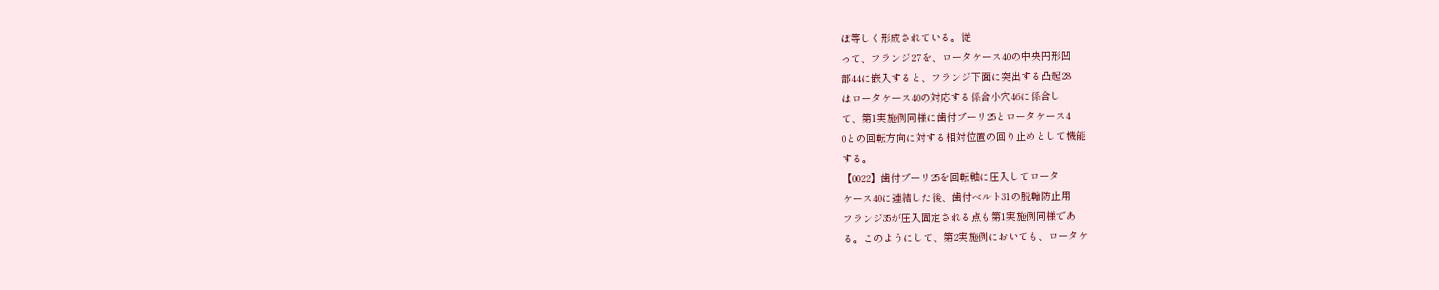ぼ等しく形成されている。従
って、フランジ27を、ロータケース40の中央円形凹
部44に嵌入すると、フランジ下面に突出する凸起28
はロータケース40の対応する係合小穴46に係合し
て、第1実施例同様に歯付プーリ25とロータケース4
0との回転方向に対する相対位置の回り止めとして機能
する。
【0022】歯付プーリ25を回転軸に圧入してロータ
ケース40に連結した後、歯付ベルト31の脱輪防止用
フランジ35が圧入固定される点も第1実施例同様であ
る。このようにして、第2実施例においても、ロータケ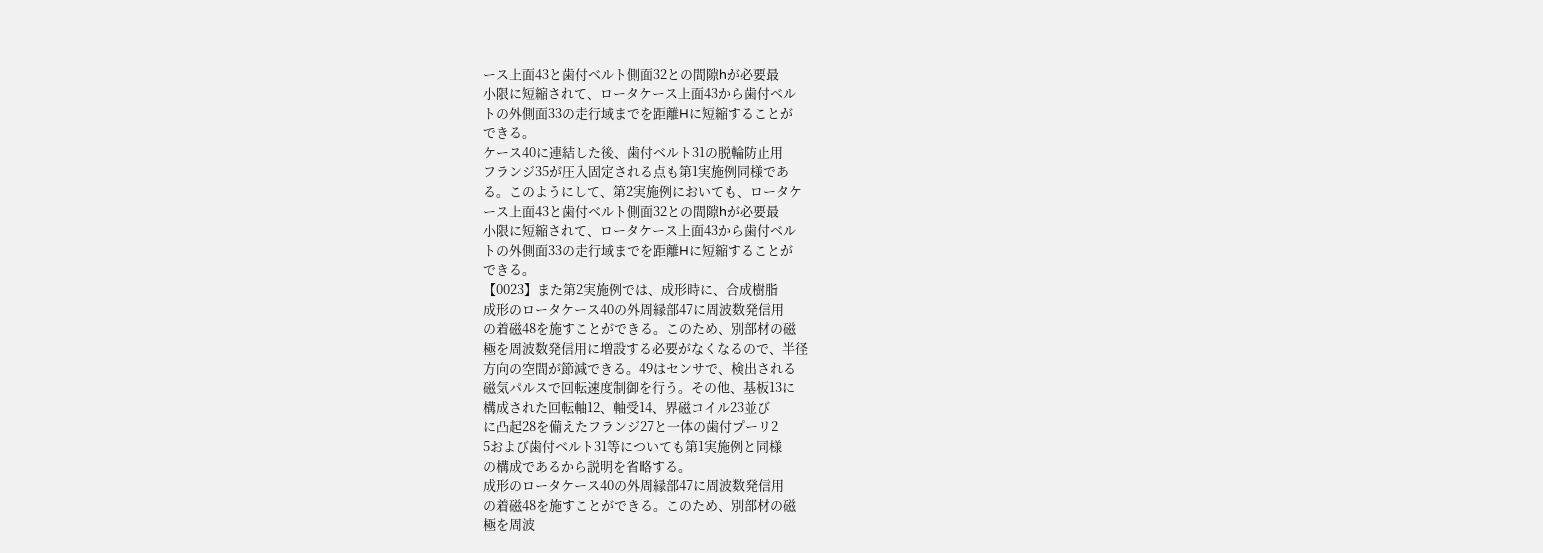ース上面43と歯付ベルト側面32との間隙hが必要最
小限に短縮されて、ロータケース上面43から歯付ベル
トの外側面33の走行域までを距離Hに短縮することが
できる。
ケース40に連結した後、歯付ベルト31の脱輪防止用
フランジ35が圧入固定される点も第1実施例同様であ
る。このようにして、第2実施例においても、ロータケ
ース上面43と歯付ベルト側面32との間隙hが必要最
小限に短縮されて、ロータケース上面43から歯付ベル
トの外側面33の走行域までを距離Hに短縮することが
できる。
【0023】また第2実施例では、成形時に、合成樹脂
成形のロータケース40の外周縁部47に周波数発信用
の着磁48を施すことができる。このため、別部材の磁
極を周波数発信用に増設する必要がなくなるので、半径
方向の空間が節減できる。49はセンサで、検出される
磁気パルスで回転速度制御を行う。その他、基板13に
構成された回転軸12、軸受14、界磁コイル23並び
に凸起28を備えたフランジ27と一体の歯付プーリ2
5および歯付ベルト31等についても第1実施例と同様
の構成であるから説明を省略する。
成形のロータケース40の外周縁部47に周波数発信用
の着磁48を施すことができる。このため、別部材の磁
極を周波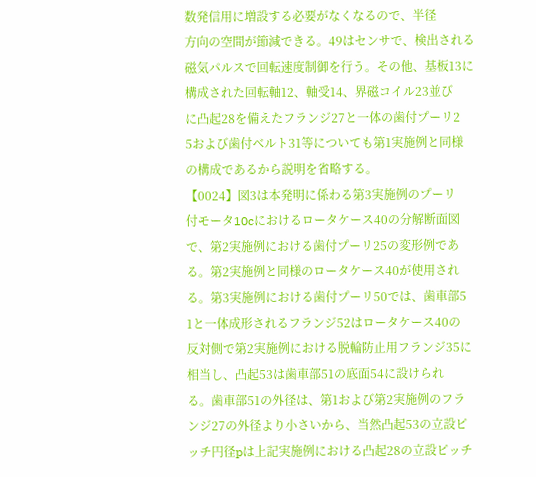数発信用に増設する必要がなくなるので、半径
方向の空間が節減できる。49はセンサで、検出される
磁気パルスで回転速度制御を行う。その他、基板13に
構成された回転軸12、軸受14、界磁コイル23並び
に凸起28を備えたフランジ27と一体の歯付プーリ2
5および歯付ベルト31等についても第1実施例と同様
の構成であるから説明を省略する。
【0024】図3は本発明に係わる第3実施例のプーリ
付モータ10cにおけるロータケース40の分解断面図
で、第2実施例における歯付プーリ25の変形例であ
る。第2実施例と同様のロータケース40が使用され
る。第3実施例における歯付プーリ50では、歯車部5
1と一体成形されるフランジ52はロータケース40の
反対側で第2実施例における脱輪防止用フランジ35に
相当し、凸起53は歯車部51の底面54に設けられ
る。歯車部51の外径は、第1および第2実施例のフラ
ンジ27の外径より小さいから、当然凸起53の立設ピ
ッチ円径pは上記実施例における凸起28の立設ピッチ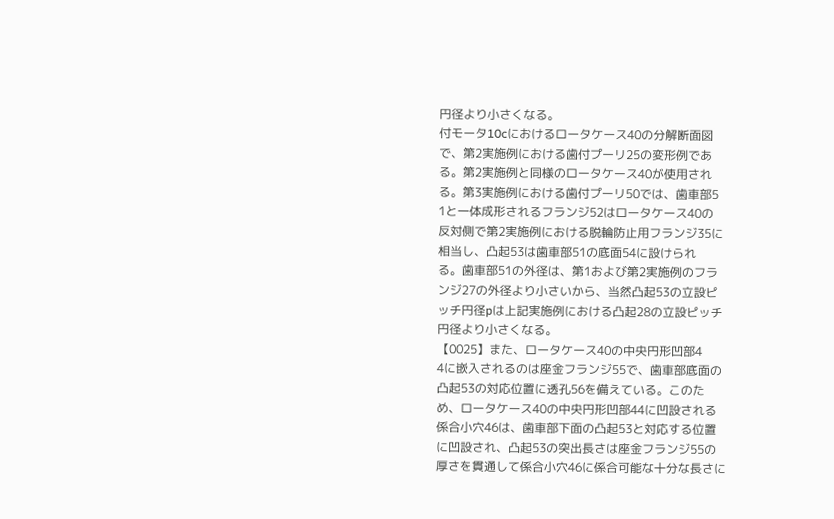円径より小さくなる。
付モータ10cにおけるロータケース40の分解断面図
で、第2実施例における歯付プーリ25の変形例であ
る。第2実施例と同様のロータケース40が使用され
る。第3実施例における歯付プーリ50では、歯車部5
1と一体成形されるフランジ52はロータケース40の
反対側で第2実施例における脱輪防止用フランジ35に
相当し、凸起53は歯車部51の底面54に設けられ
る。歯車部51の外径は、第1および第2実施例のフラ
ンジ27の外径より小さいから、当然凸起53の立設ピ
ッチ円径pは上記実施例における凸起28の立設ピッチ
円径より小さくなる。
【0025】また、ロータケース40の中央円形凹部4
4に嵌入されるのは座金フランジ55で、歯車部底面の
凸起53の対応位置に透孔56を備えている。このた
め、ロータケース40の中央円形凹部44に凹設される
係合小穴46は、歯車部下面の凸起53と対応する位置
に凹設され、凸起53の突出長さは座金フランジ55の
厚さを貫通して係合小穴46に係合可能な十分な長さに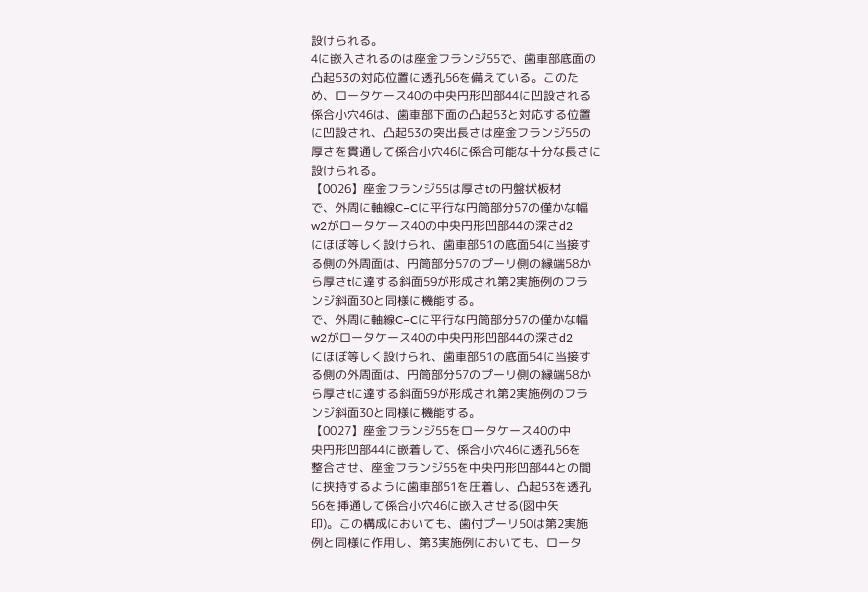設けられる。
4に嵌入されるのは座金フランジ55で、歯車部底面の
凸起53の対応位置に透孔56を備えている。このた
め、ロータケース40の中央円形凹部44に凹設される
係合小穴46は、歯車部下面の凸起53と対応する位置
に凹設され、凸起53の突出長さは座金フランジ55の
厚さを貫通して係合小穴46に係合可能な十分な長さに
設けられる。
【0026】座金フランジ55は厚さtの円盤状板材
で、外周に軸線C−Cに平行な円筒部分57の僅かな幅
w2がロータケース40の中央円形凹部44の深さd2
にほぼ等しく設けられ、歯車部51の底面54に当接す
る側の外周面は、円筒部分57のプーリ側の縁端58か
ら厚さtに達する斜面59が形成され第2実施例のフラ
ンジ斜面30と同様に機能する。
で、外周に軸線C−Cに平行な円筒部分57の僅かな幅
w2がロータケース40の中央円形凹部44の深さd2
にほぼ等しく設けられ、歯車部51の底面54に当接す
る側の外周面は、円筒部分57のプーリ側の縁端58か
ら厚さtに達する斜面59が形成され第2実施例のフラ
ンジ斜面30と同様に機能する。
【0027】座金フランジ55をロータケース40の中
央円形凹部44に嵌着して、係合小穴46に透孔56を
整合させ、座金フランジ55を中央円形凹部44との間
に挟持するように歯車部51を圧着し、凸起53を透孔
56を挿通して係合小穴46に嵌入させる(図中矢
印)。この構成においても、歯付プーリ50は第2実施
例と同様に作用し、第3実施例においても、ロータ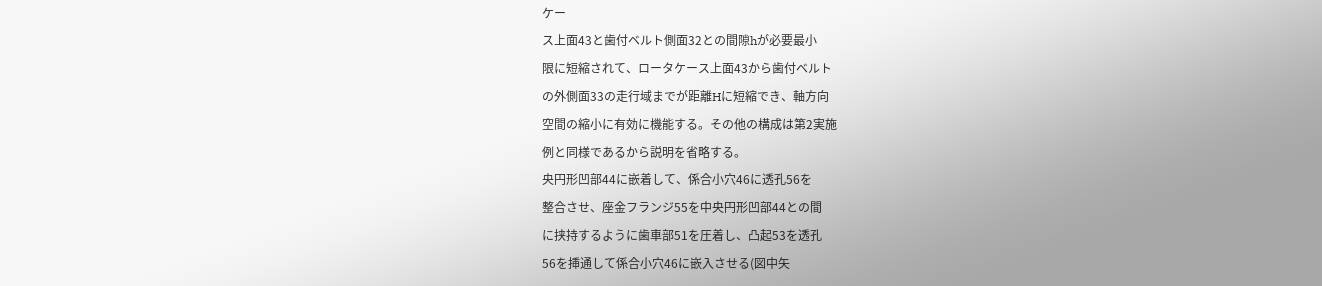ケー
ス上面43と歯付ベルト側面32との間隙hが必要最小
限に短縮されて、ロータケース上面43から歯付ベルト
の外側面33の走行域までが距離Hに短縮でき、軸方向
空間の縮小に有効に機能する。その他の構成は第2実施
例と同様であるから説明を省略する。
央円形凹部44に嵌着して、係合小穴46に透孔56を
整合させ、座金フランジ55を中央円形凹部44との間
に挟持するように歯車部51を圧着し、凸起53を透孔
56を挿通して係合小穴46に嵌入させる(図中矢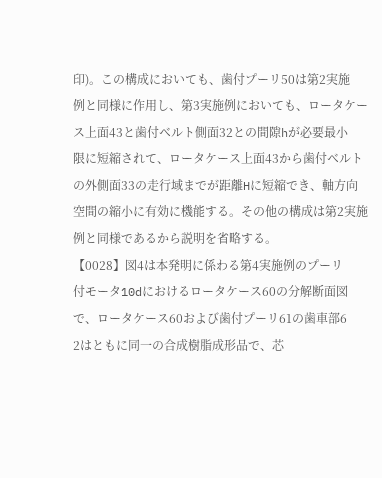印)。この構成においても、歯付プーリ50は第2実施
例と同様に作用し、第3実施例においても、ロータケー
ス上面43と歯付ベルト側面32との間隙hが必要最小
限に短縮されて、ロータケース上面43から歯付ベルト
の外側面33の走行域までが距離Hに短縮でき、軸方向
空間の縮小に有効に機能する。その他の構成は第2実施
例と同様であるから説明を省略する。
【0028】図4は本発明に係わる第4実施例のプーリ
付モータ10dにおけるロータケース60の分解断面図
で、ロータケース60および歯付プーリ61の歯車部6
2はともに同一の合成樹脂成形品で、芯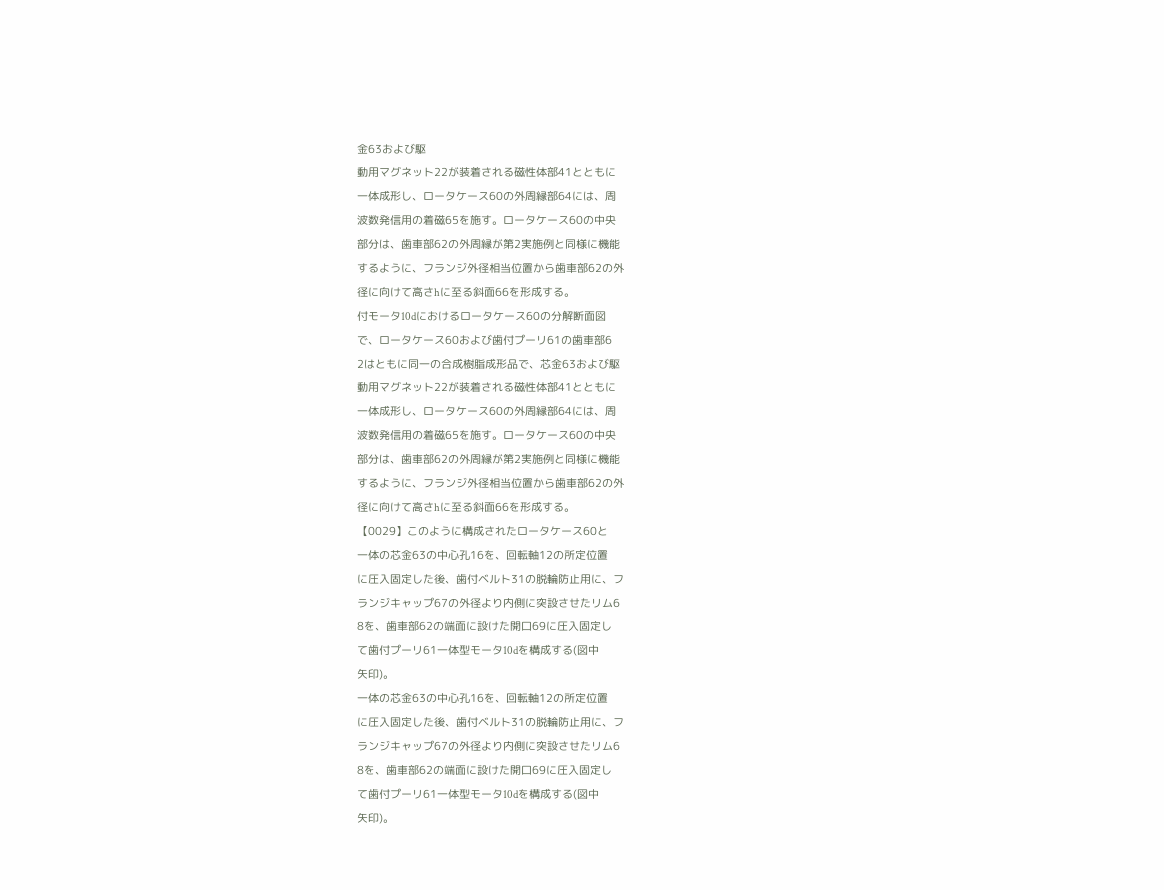金63および駆
動用マグネット22が装着される磁性体部41とともに
一体成形し、ロータケース60の外周縁部64には、周
波数発信用の着磁65を施す。ロータケース60の中央
部分は、歯車部62の外周縁が第2実施例と同様に機能
するように、フランジ外径相当位置から歯車部62の外
径に向けて高さhに至る斜面66を形成する。
付モータ10dにおけるロータケース60の分解断面図
で、ロータケース60および歯付プーリ61の歯車部6
2はともに同一の合成樹脂成形品で、芯金63および駆
動用マグネット22が装着される磁性体部41とともに
一体成形し、ロータケース60の外周縁部64には、周
波数発信用の着磁65を施す。ロータケース60の中央
部分は、歯車部62の外周縁が第2実施例と同様に機能
するように、フランジ外径相当位置から歯車部62の外
径に向けて高さhに至る斜面66を形成する。
【0029】このように構成されたロータケース60と
一体の芯金63の中心孔16を、回転軸12の所定位置
に圧入固定した後、歯付ベルト31の脱輪防止用に、フ
ランジキャップ67の外径より内側に突設させたリム6
8を、歯車部62の端面に設けた開口69に圧入固定し
て歯付プーリ61一体型モータ10dを構成する(図中
矢印)。
一体の芯金63の中心孔16を、回転軸12の所定位置
に圧入固定した後、歯付ベルト31の脱輪防止用に、フ
ランジキャップ67の外径より内側に突設させたリム6
8を、歯車部62の端面に設けた開口69に圧入固定し
て歯付プーリ61一体型モータ10dを構成する(図中
矢印)。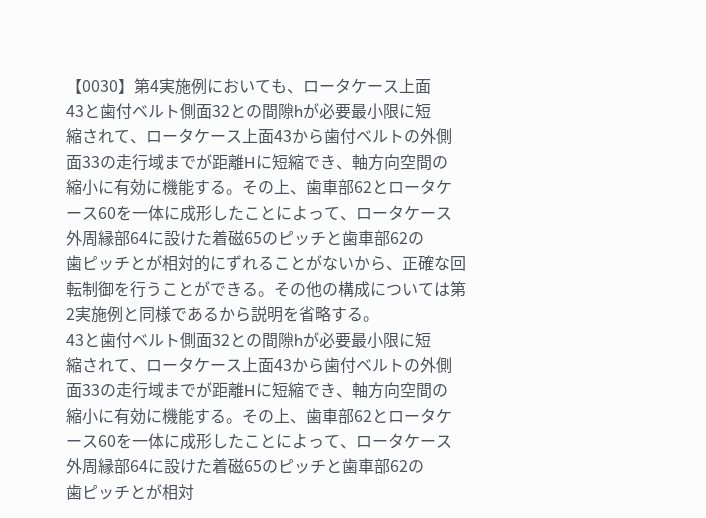【0030】第4実施例においても、ロータケース上面
43と歯付ベルト側面32との間隙hが必要最小限に短
縮されて、ロータケース上面43から歯付ベルトの外側
面33の走行域までが距離Hに短縮でき、軸方向空間の
縮小に有効に機能する。その上、歯車部62とロータケ
ース60を一体に成形したことによって、ロータケース
外周縁部64に設けた着磁65のピッチと歯車部62の
歯ピッチとが相対的にずれることがないから、正確な回
転制御を行うことができる。その他の構成については第
2実施例と同様であるから説明を省略する。
43と歯付ベルト側面32との間隙hが必要最小限に短
縮されて、ロータケース上面43から歯付ベルトの外側
面33の走行域までが距離Hに短縮でき、軸方向空間の
縮小に有効に機能する。その上、歯車部62とロータケ
ース60を一体に成形したことによって、ロータケース
外周縁部64に設けた着磁65のピッチと歯車部62の
歯ピッチとが相対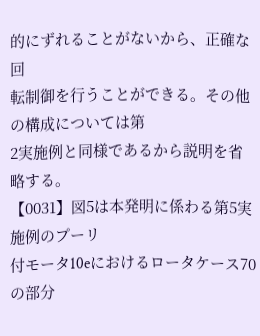的にずれることがないから、正確な回
転制御を行うことができる。その他の構成については第
2実施例と同様であるから説明を省略する。
【0031】図5は本発明に係わる第5実施例のプーリ
付モータ10eにおけるロータケース70の部分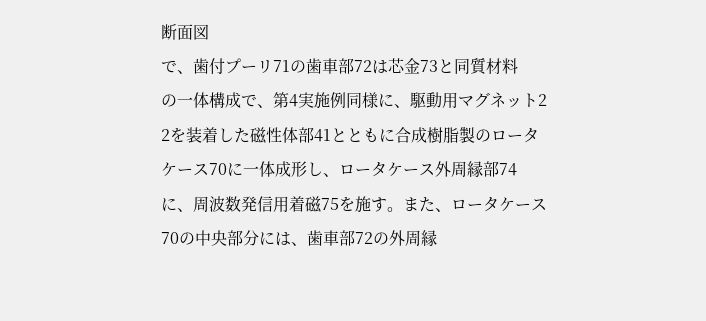断面図
で、歯付プーリ71の歯車部72は芯金73と同質材料
の一体構成で、第4実施例同様に、駆動用マグネット2
2を装着した磁性体部41とともに合成樹脂製のロータ
ケース70に一体成形し、ロータケース外周縁部74
に、周波数発信用着磁75を施す。また、ロータケース
70の中央部分には、歯車部72の外周縁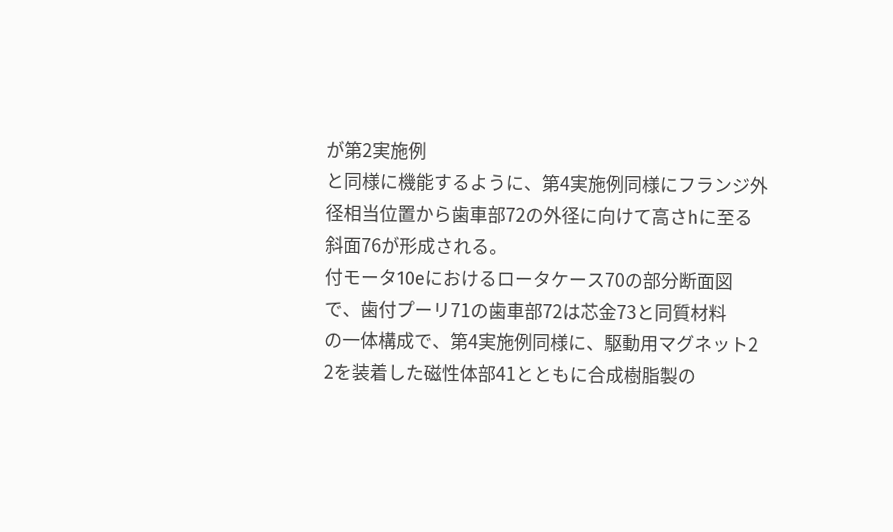が第2実施例
と同様に機能するように、第4実施例同様にフランジ外
径相当位置から歯車部72の外径に向けて高さhに至る
斜面76が形成される。
付モータ10eにおけるロータケース70の部分断面図
で、歯付プーリ71の歯車部72は芯金73と同質材料
の一体構成で、第4実施例同様に、駆動用マグネット2
2を装着した磁性体部41とともに合成樹脂製の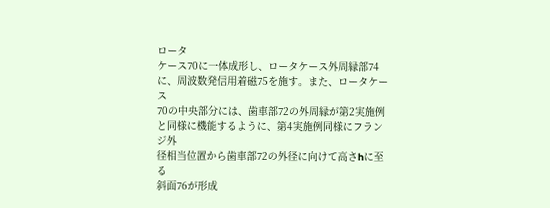ロータ
ケース70に一体成形し、ロータケース外周縁部74
に、周波数発信用着磁75を施す。また、ロータケース
70の中央部分には、歯車部72の外周縁が第2実施例
と同様に機能するように、第4実施例同様にフランジ外
径相当位置から歯車部72の外径に向けて高さhに至る
斜面76が形成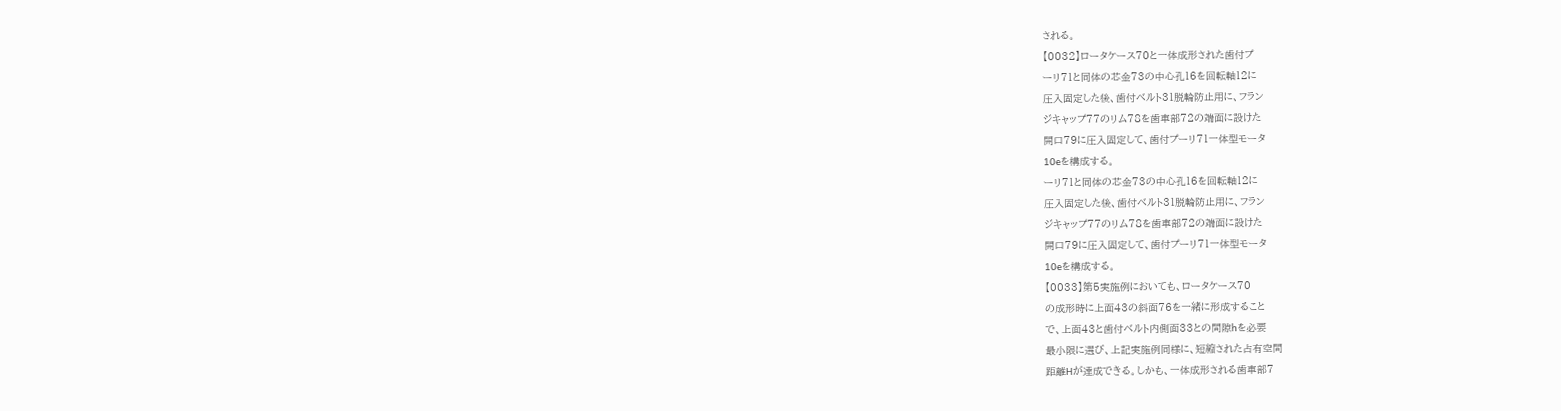される。
【0032】ロータケース70と一体成形された歯付プ
ーリ71と同体の芯金73の中心孔16を回転軸12に
圧入固定した後、歯付ベルト31脱輪防止用に、フラン
ジキャップ77のリム78を歯車部72の端面に設けた
開口79に圧入固定して、歯付プーリ71一体型モータ
10eを構成する。
ーリ71と同体の芯金73の中心孔16を回転軸12に
圧入固定した後、歯付ベルト31脱輪防止用に、フラン
ジキャップ77のリム78を歯車部72の端面に設けた
開口79に圧入固定して、歯付プーリ71一体型モータ
10eを構成する。
【0033】第5実施例においても、ロータケース70
の成形時に上面43の斜面76を一緒に形成すること
で、上面43と歯付ベルト内側面33との間隙hを必要
最小限に選び、上記実施例同様に、短縮された占有空間
距離Hが達成できる。しかも、一体成形される歯車部7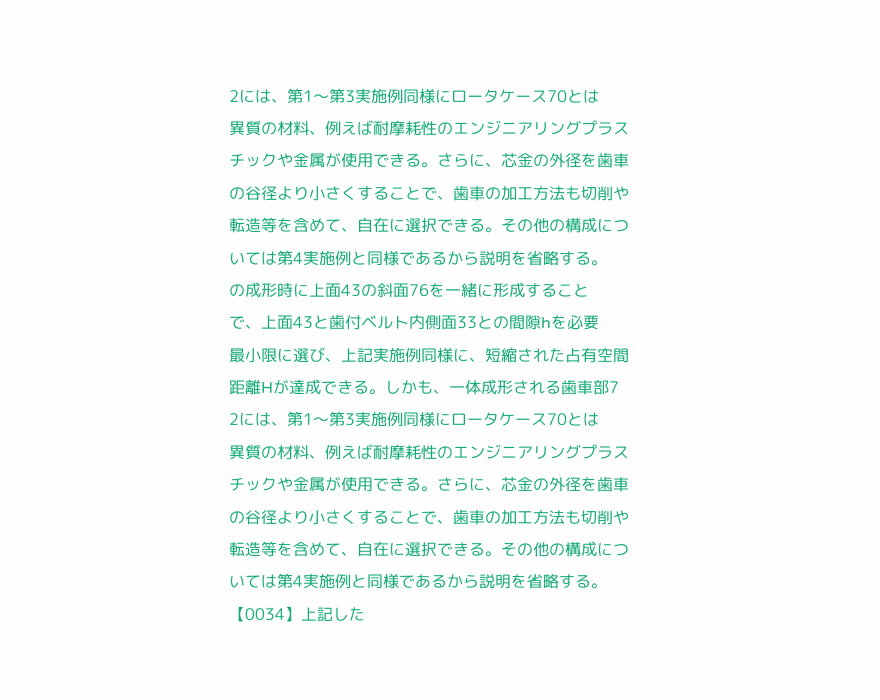2には、第1〜第3実施例同様にロータケース70とは
異質の材料、例えば耐摩耗性のエンジニアリングプラス
チックや金属が使用できる。さらに、芯金の外径を歯車
の谷径より小さくすることで、歯車の加工方法も切削や
転造等を含めて、自在に選択できる。その他の構成につ
いては第4実施例と同様であるから説明を省略する。
の成形時に上面43の斜面76を一緒に形成すること
で、上面43と歯付ベルト内側面33との間隙hを必要
最小限に選び、上記実施例同様に、短縮された占有空間
距離Hが達成できる。しかも、一体成形される歯車部7
2には、第1〜第3実施例同様にロータケース70とは
異質の材料、例えば耐摩耗性のエンジニアリングプラス
チックや金属が使用できる。さらに、芯金の外径を歯車
の谷径より小さくすることで、歯車の加工方法も切削や
転造等を含めて、自在に選択できる。その他の構成につ
いては第4実施例と同様であるから説明を省略する。
【0034】上記した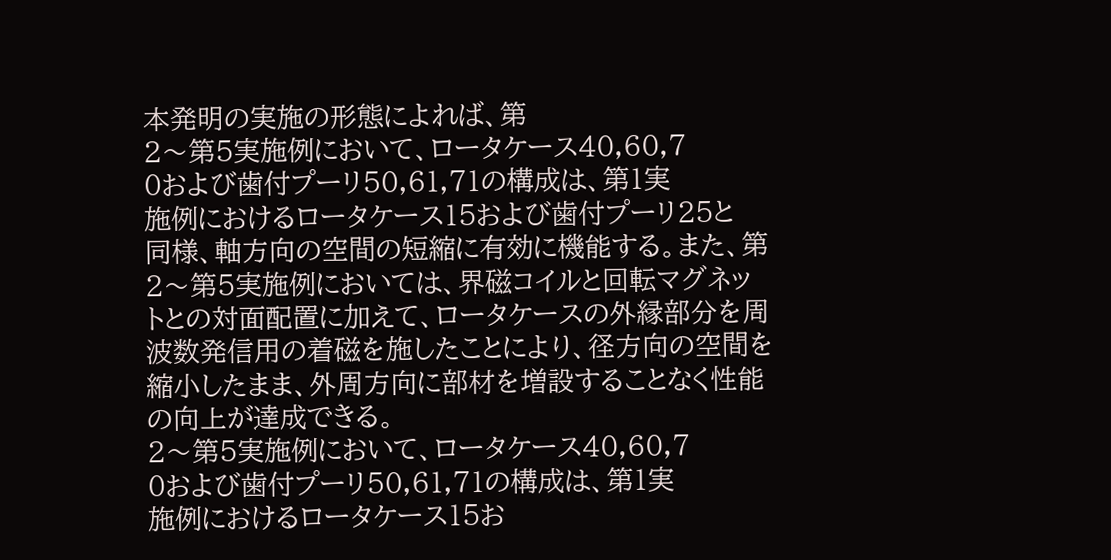本発明の実施の形態によれば、第
2〜第5実施例において、ロータケース40,60,7
0および歯付プーリ50,61,71の構成は、第1実
施例におけるロータケース15および歯付プーリ25と
同様、軸方向の空間の短縮に有効に機能する。また、第
2〜第5実施例においては、界磁コイルと回転マグネッ
トとの対面配置に加えて、ロータケースの外縁部分を周
波数発信用の着磁を施したことにより、径方向の空間を
縮小したまま、外周方向に部材を増設することなく性能
の向上が達成できる。
2〜第5実施例において、ロータケース40,60,7
0および歯付プーリ50,61,71の構成は、第1実
施例におけるロータケース15お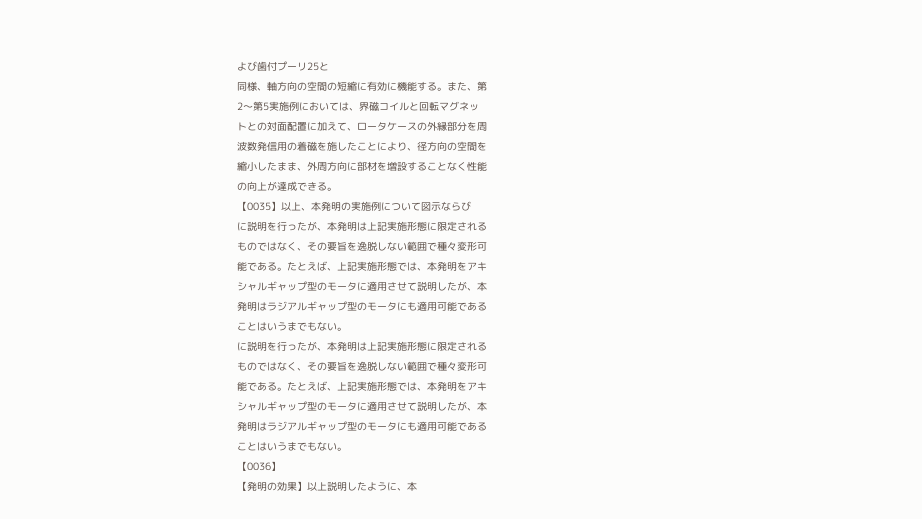よび歯付プーリ25と
同様、軸方向の空間の短縮に有効に機能する。また、第
2〜第5実施例においては、界磁コイルと回転マグネッ
トとの対面配置に加えて、ロータケースの外縁部分を周
波数発信用の着磁を施したことにより、径方向の空間を
縮小したまま、外周方向に部材を増設することなく性能
の向上が達成できる。
【0035】以上、本発明の実施例について図示ならび
に説明を行ったが、本発明は上記実施形態に限定される
ものではなく、その要旨を逸脱しない範囲で種々変形可
能である。たとえば、上記実施形態では、本発明をアキ
シャルギャップ型のモータに適用させて説明したが、本
発明はラジアルギャップ型のモータにも適用可能である
ことはいうまでもない。
に説明を行ったが、本発明は上記実施形態に限定される
ものではなく、その要旨を逸脱しない範囲で種々変形可
能である。たとえば、上記実施形態では、本発明をアキ
シャルギャップ型のモータに適用させて説明したが、本
発明はラジアルギャップ型のモータにも適用可能である
ことはいうまでもない。
【0036】
【発明の効果】以上説明したように、本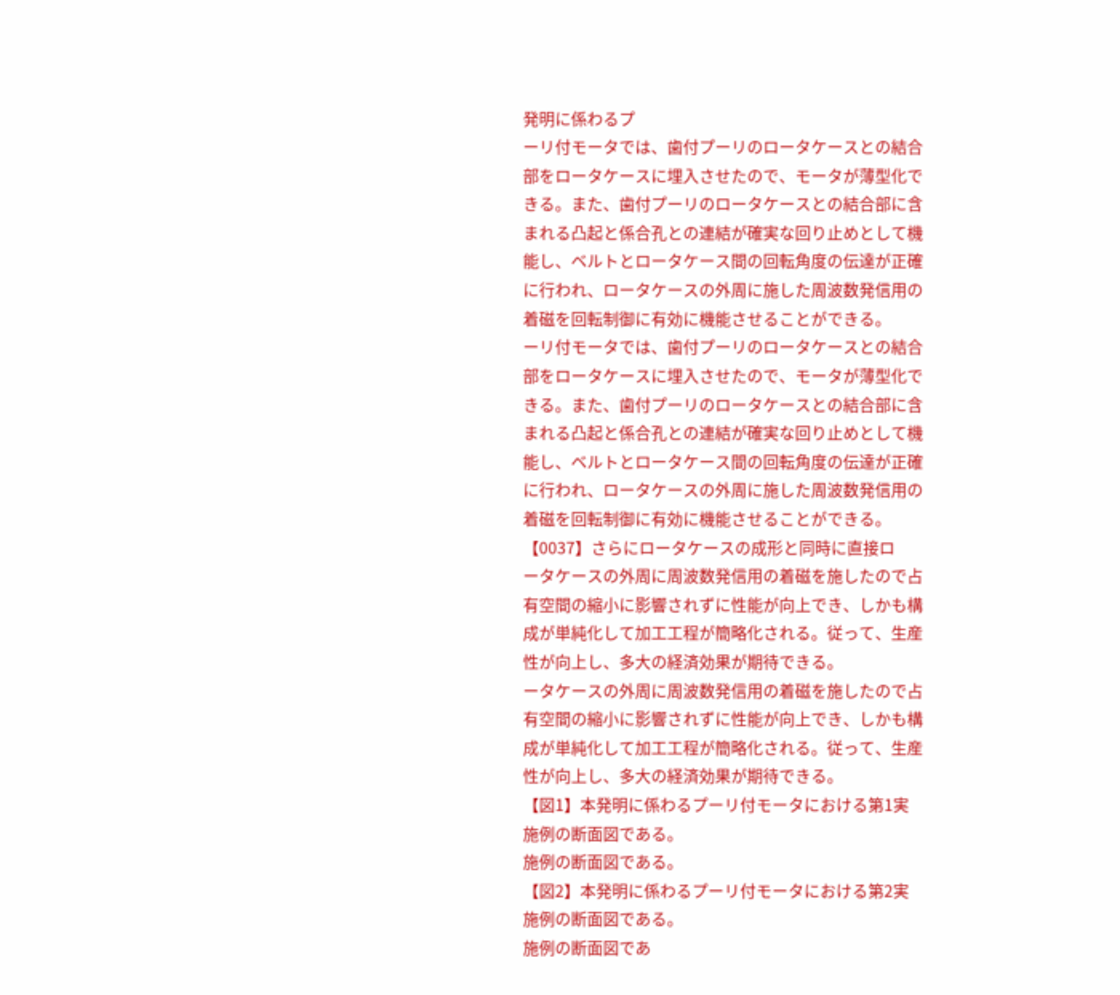発明に係わるプ
ーリ付モータでは、歯付プーリのロータケースとの結合
部をロータケースに埋入させたので、モータが薄型化で
きる。また、歯付プーリのロータケースとの結合部に含
まれる凸起と係合孔との連結が確実な回り止めとして機
能し、ベルトとロータケース間の回転角度の伝達が正確
に行われ、ロータケースの外周に施した周波数発信用の
着磁を回転制御に有効に機能させることができる。
ーリ付モータでは、歯付プーリのロータケースとの結合
部をロータケースに埋入させたので、モータが薄型化で
きる。また、歯付プーリのロータケースとの結合部に含
まれる凸起と係合孔との連結が確実な回り止めとして機
能し、ベルトとロータケース間の回転角度の伝達が正確
に行われ、ロータケースの外周に施した周波数発信用の
着磁を回転制御に有効に機能させることができる。
【0037】さらにロータケースの成形と同時に直接ロ
ータケースの外周に周波数発信用の着磁を施したので占
有空間の縮小に影響されずに性能が向上でき、しかも構
成が単純化して加工工程が簡略化される。従って、生産
性が向上し、多大の経済効果が期待できる。
ータケースの外周に周波数発信用の着磁を施したので占
有空間の縮小に影響されずに性能が向上でき、しかも構
成が単純化して加工工程が簡略化される。従って、生産
性が向上し、多大の経済効果が期待できる。
【図1】本発明に係わるプーリ付モータにおける第1実
施例の断面図である。
施例の断面図である。
【図2】本発明に係わるプーリ付モータにおける第2実
施例の断面図である。
施例の断面図であ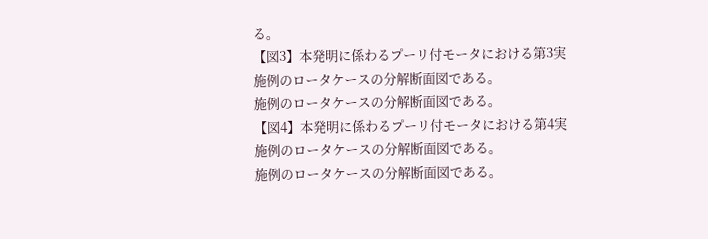る。
【図3】本発明に係わるプーリ付モータにおける第3実
施例のロータケースの分解断面図である。
施例のロータケースの分解断面図である。
【図4】本発明に係わるプーリ付モータにおける第4実
施例のロータケースの分解断面図である。
施例のロータケースの分解断面図である。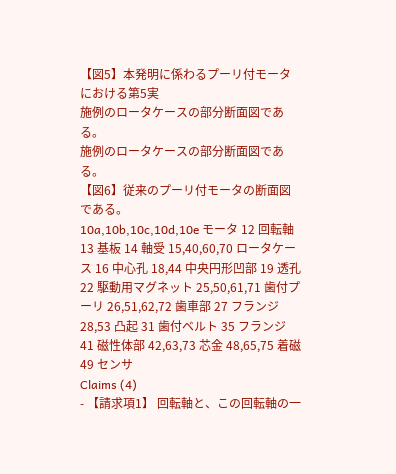【図5】本発明に係わるプーリ付モータにおける第5実
施例のロータケースの部分断面図である。
施例のロータケースの部分断面図である。
【図6】従来のプーリ付モータの断面図である。
10a,10b,10c,10d,10e モータ 12 回転軸 13 基板 14 軸受 15,40,60,70 ロータケース 16 中心孔 18,44 中央円形凹部 19 透孔 22 駆動用マグネット 25,50,61,71 歯付プーリ 26,51,62,72 歯車部 27 フランジ 28,53 凸起 31 歯付ベルト 35 フランジ 41 磁性体部 42,63,73 芯金 48,65,75 着磁 49 センサ
Claims (4)
- 【請求項1】 回転軸と、この回転軸の一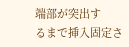端部が突出す
るまで挿入固定さ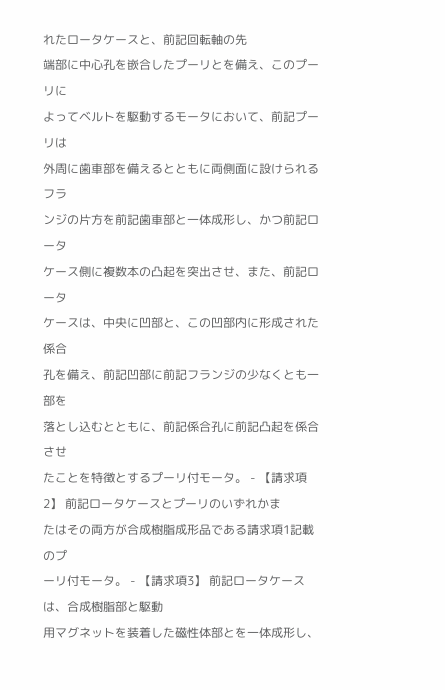れたロータケースと、前記回転軸の先
端部に中心孔を嵌合したプーリとを備え、このプーリに
よってベルトを駆動するモータにおいて、前記プーリは
外周に歯車部を備えるとともに両側面に設けられるフラ
ンジの片方を前記歯車部と一体成形し、かつ前記ロータ
ケース側に複数本の凸起を突出させ、また、前記ロータ
ケースは、中央に凹部と、この凹部内に形成された係合
孔を備え、前記凹部に前記フランジの少なくとも一部を
落とし込むとともに、前記係合孔に前記凸起を係合させ
たことを特徴とするプーリ付モータ。 - 【請求項2】 前記ロータケースとプーリのいずれかま
たはその両方が合成樹脂成形品である請求項1記載のプ
ーリ付モータ。 - 【請求項3】 前記ロータケースは、合成樹脂部と駆動
用マグネットを装着した磁性体部とを一体成形し、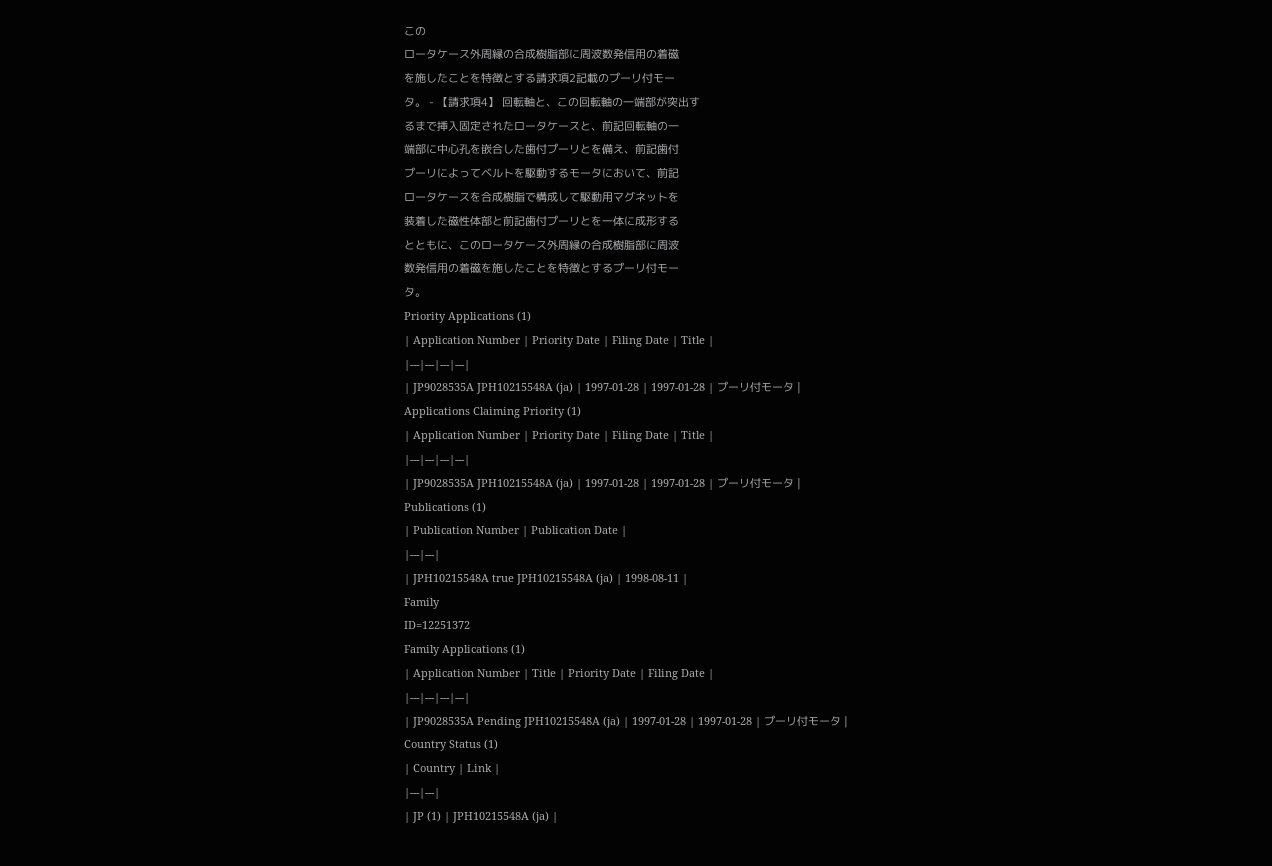この
ロータケース外周縁の合成樹脂部に周波数発信用の着磁
を施したことを特徴とする請求項2記載のプーリ付モー
タ。 - 【請求項4】 回転軸と、この回転軸の一端部が突出す
るまで挿入固定されたロータケースと、前記回転軸の一
端部に中心孔を嵌合した歯付プーリとを備え、前記歯付
プーリによってベルトを駆動するモータにおいて、前記
ロータケースを合成樹脂で構成して駆動用マグネットを
装着した磁性体部と前記歯付プーリとを一体に成形する
とともに、このロータケース外周縁の合成樹脂部に周波
数発信用の着磁を施したことを特徴とするプーリ付モー
タ。
Priority Applications (1)
| Application Number | Priority Date | Filing Date | Title |
|---|---|---|---|
| JP9028535A JPH10215548A (ja) | 1997-01-28 | 1997-01-28 | プーリ付モータ |
Applications Claiming Priority (1)
| Application Number | Priority Date | Filing Date | Title |
|---|---|---|---|
| JP9028535A JPH10215548A (ja) | 1997-01-28 | 1997-01-28 | プーリ付モータ |
Publications (1)
| Publication Number | Publication Date |
|---|---|
| JPH10215548A true JPH10215548A (ja) | 1998-08-11 |
Family
ID=12251372
Family Applications (1)
| Application Number | Title | Priority Date | Filing Date |
|---|---|---|---|
| JP9028535A Pending JPH10215548A (ja) | 1997-01-28 | 1997-01-28 | プーリ付モータ |
Country Status (1)
| Country | Link |
|---|---|
| JP (1) | JPH10215548A (ja) |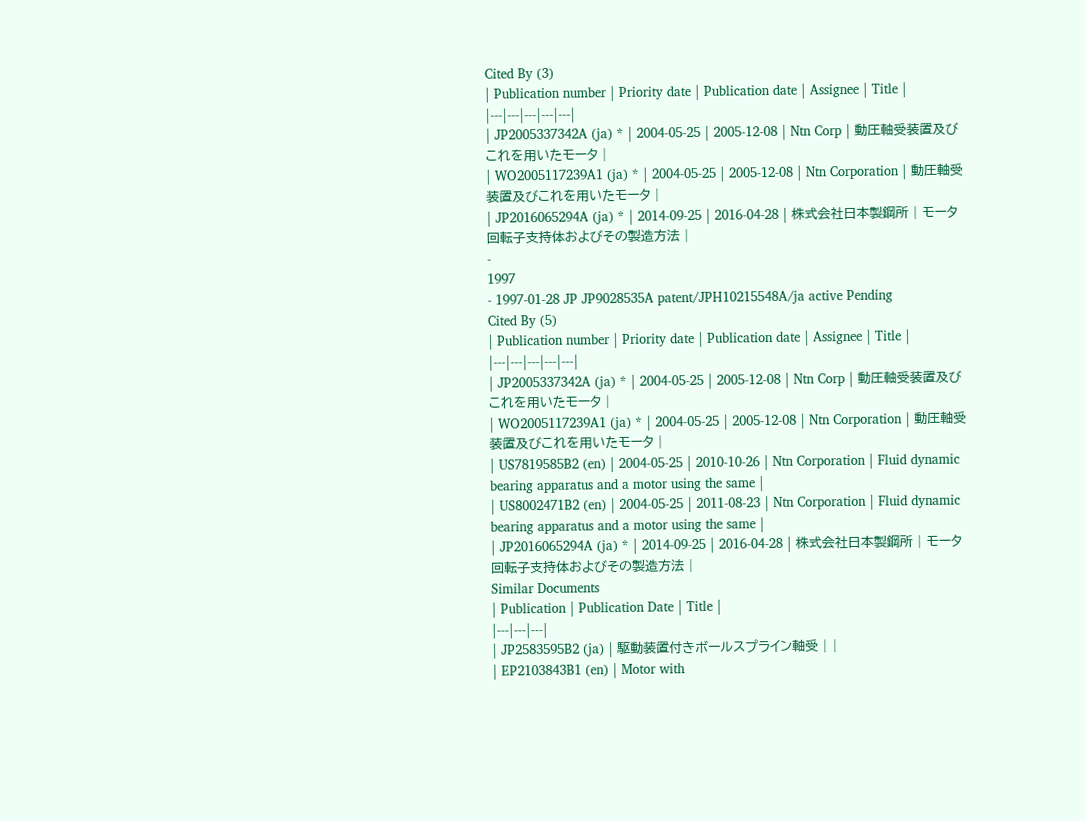Cited By (3)
| Publication number | Priority date | Publication date | Assignee | Title |
|---|---|---|---|---|
| JP2005337342A (ja) * | 2004-05-25 | 2005-12-08 | Ntn Corp | 動圧軸受装置及びこれを用いたモータ |
| WO2005117239A1 (ja) * | 2004-05-25 | 2005-12-08 | Ntn Corporation | 動圧軸受装置及びこれを用いたモータ |
| JP2016065294A (ja) * | 2014-09-25 | 2016-04-28 | 株式会社日本製鋼所 | モータ回転子支持体およびその製造方法 |
-
1997
- 1997-01-28 JP JP9028535A patent/JPH10215548A/ja active Pending
Cited By (5)
| Publication number | Priority date | Publication date | Assignee | Title |
|---|---|---|---|---|
| JP2005337342A (ja) * | 2004-05-25 | 2005-12-08 | Ntn Corp | 動圧軸受装置及びこれを用いたモータ |
| WO2005117239A1 (ja) * | 2004-05-25 | 2005-12-08 | Ntn Corporation | 動圧軸受装置及びこれを用いたモータ |
| US7819585B2 (en) | 2004-05-25 | 2010-10-26 | Ntn Corporation | Fluid dynamic bearing apparatus and a motor using the same |
| US8002471B2 (en) | 2004-05-25 | 2011-08-23 | Ntn Corporation | Fluid dynamic bearing apparatus and a motor using the same |
| JP2016065294A (ja) * | 2014-09-25 | 2016-04-28 | 株式会社日本製鋼所 | モータ回転子支持体およびその製造方法 |
Similar Documents
| Publication | Publication Date | Title |
|---|---|---|
| JP2583595B2 (ja) | 駆動装置付きボールスプライン軸受 | |
| EP2103843B1 (en) | Motor with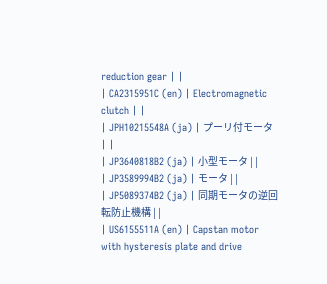reduction gear | |
| CA2315951C (en) | Electromagnetic clutch | |
| JPH10215548A (ja) | プーリ付モータ | |
| JP3640818B2 (ja) | 小型モータ | |
| JP3589994B2 (ja) | モータ | |
| JP5089374B2 (ja) | 同期モータの逆回転防止機構 | |
| US6155511A (en) | Capstan motor with hysteresis plate and drive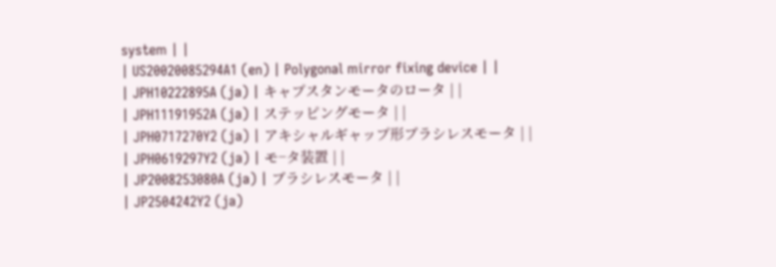system | |
| US20020085294A1 (en) | Polygonal mirror fixing device | |
| JPH10222895A (ja) | キャプスタンモータのロータ | |
| JPH11191952A (ja) | ステッピングモータ | |
| JPH0717270Y2 (ja) | アキシャルギャップ形ブラシレスモータ | |
| JPH0619297Y2 (ja) | モ−タ装置 | |
| JP2008253080A (ja) | ブラシレスモータ | |
| JP2504242Y2 (ja)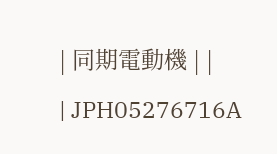| 同期電動機 | |
| JPH05276716A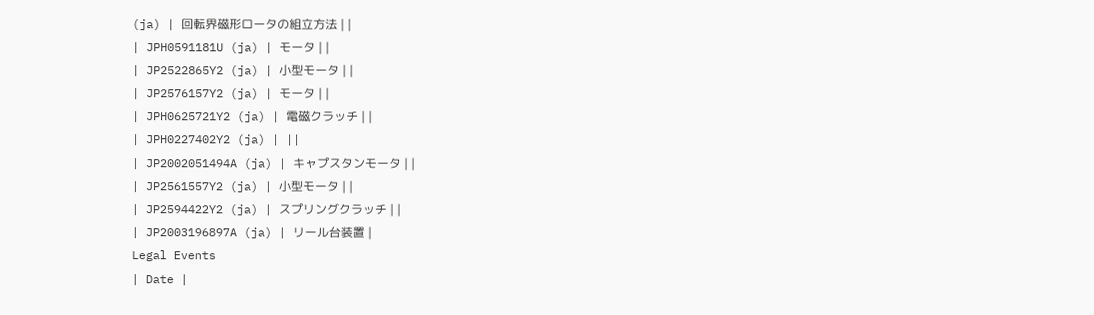(ja) | 回転界磁形ロータの組立方法 | |
| JPH0591181U (ja) | モータ | |
| JP2522865Y2 (ja) | 小型モータ | |
| JP2576157Y2 (ja) | モータ | |
| JPH0625721Y2 (ja) | 電磁クラッチ | |
| JPH0227402Y2 (ja) | ||
| JP2002051494A (ja) | キャプスタンモータ | |
| JP2561557Y2 (ja) | 小型モータ | |
| JP2594422Y2 (ja) | スプリングクラッチ | |
| JP2003196897A (ja) | リール台装置 |
Legal Events
| Date |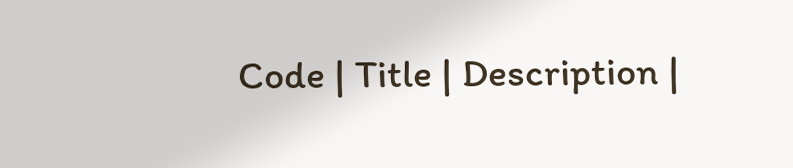Code | Title | Description |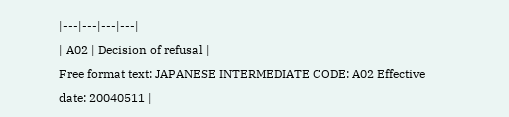|---|---|---|---|
| A02 | Decision of refusal |
Free format text: JAPANESE INTERMEDIATE CODE: A02 Effective date: 20040511 |